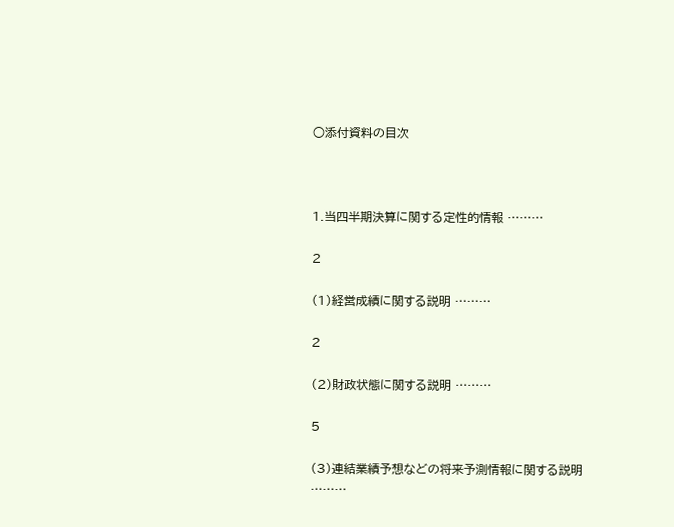○添付資料の目次



1.当四半期決算に関する定性的情報 ………

2

(1)経営成績に関する説明 ………

2

(2)財政状態に関する説明 ………

5

(3)連結業績予想などの将来予測情報に関する説明 ………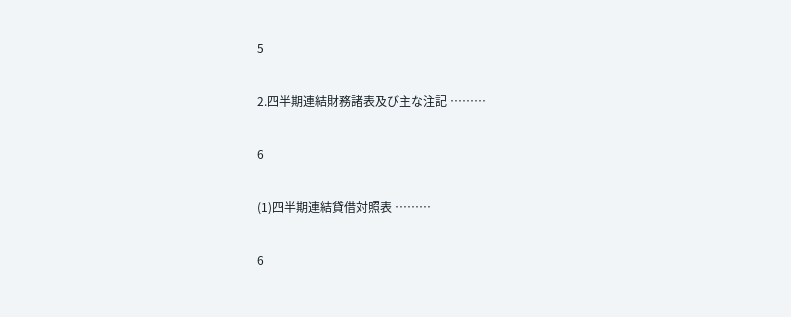5

2.四半期連結財務諸表及び主な注記 ………

6

(1)四半期連結貸借対照表 ………

6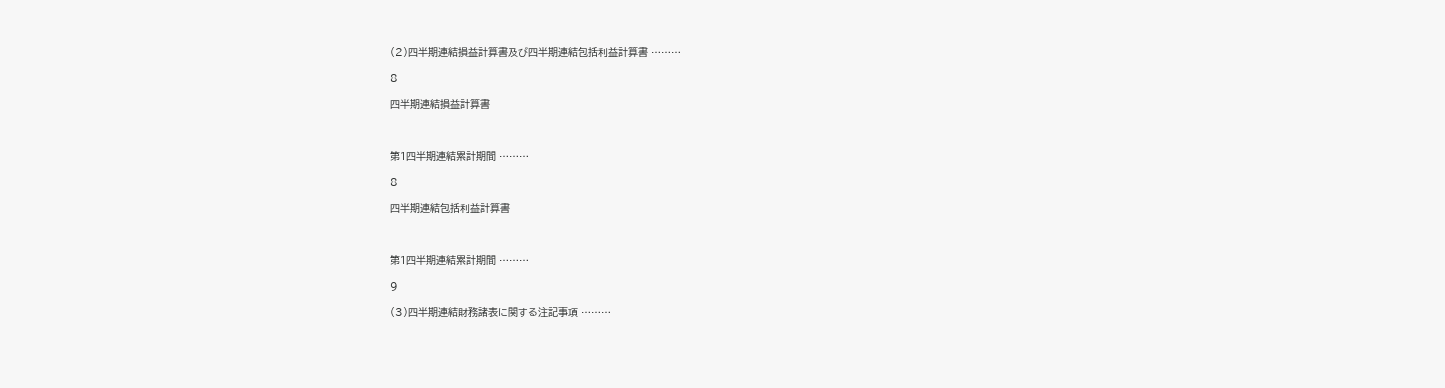(2)四半期連結損益計算書及び四半期連結包括利益計算書 ………

8

四半期連結損益計算書



第1四半期連結累計期間 ………

8

四半期連結包括利益計算書



第1四半期連結累計期間 ………

9

(3)四半期連結財務諸表に関する注記事項 ………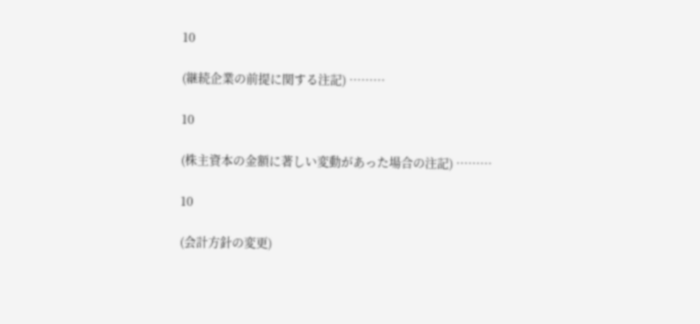10

(継続企業の前提に関する注記) ………

10

(株主資本の金額に著しい変動があった場合の注記) ………

10

(会計方針の変更)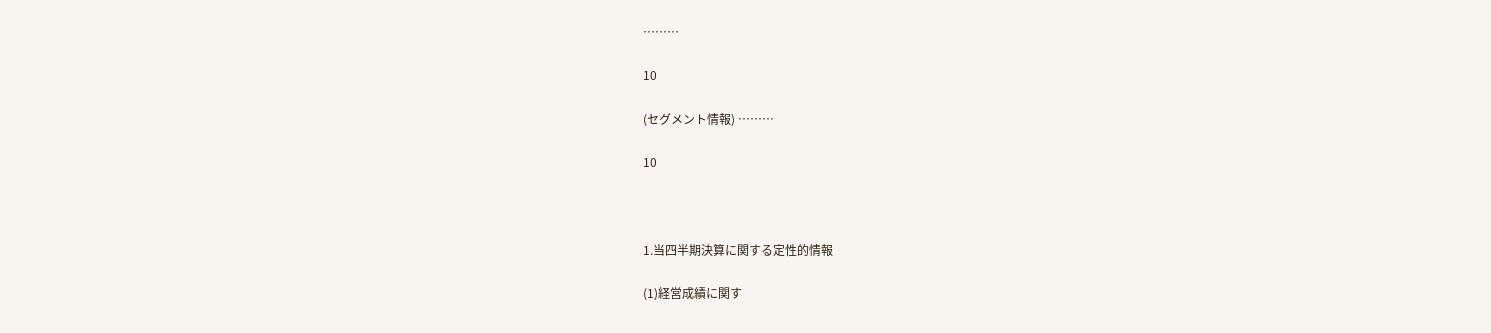………

10

(セグメント情報) ………

10



1.当四半期決算に関する定性的情報

(1)経営成績に関す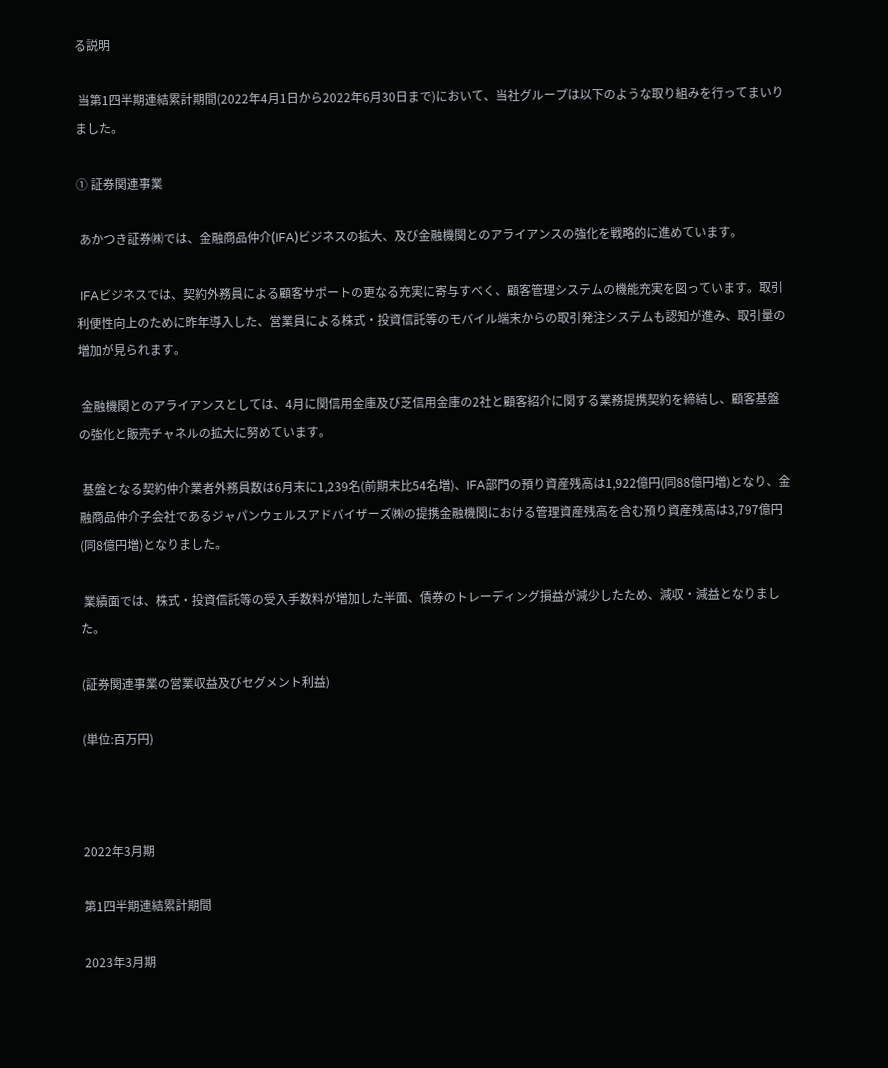る説明

 当第1四半期連結累計期間(2022年4月1日から2022年6月30日まで)において、当社グループは以下のような取り組みを行ってまいりました。

① 証券関連事業

 あかつき証券㈱では、金融商品仲介(IFA)ビジネスの拡大、及び金融機関とのアライアンスの強化を戦略的に進めています。

 IFAビジネスでは、契約外務員による顧客サポートの更なる充実に寄与すべく、顧客管理システムの機能充実を図っています。取引利便性向上のために昨年導入した、営業員による株式・投資信託等のモバイル端末からの取引発注システムも認知が進み、取引量の増加が見られます。

 金融機関とのアライアンスとしては、4月に関信用金庫及び芝信用金庫の2社と顧客紹介に関する業務提携契約を締結し、顧客基盤の強化と販売チャネルの拡大に努めています。

 基盤となる契約仲介業者外務員数は6月末に1,239名(前期末比54名増)、IFA部門の預り資産残高は1,922億円(同88億円増)となり、金融商品仲介子会社であるジャパンウェルスアドバイザーズ㈱の提携金融機関における管理資産残高を含む預り資産残高は3,797億円(同8億円増)となりました。

 業績面では、株式・投資信託等の受入手数料が増加した半面、債券のトレーディング損益が減少したため、減収・減益となりました。

(証券関連事業の営業収益及びセグメント利益)

(単位:百万円)



2022年3月期

第1四半期連結累計期間

2023年3月期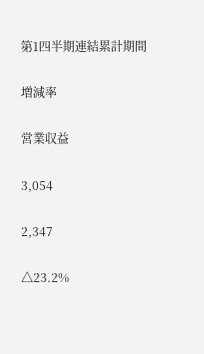第1四半期連結累計期間

増減率

営業収益

3,054

2,347

△23.2%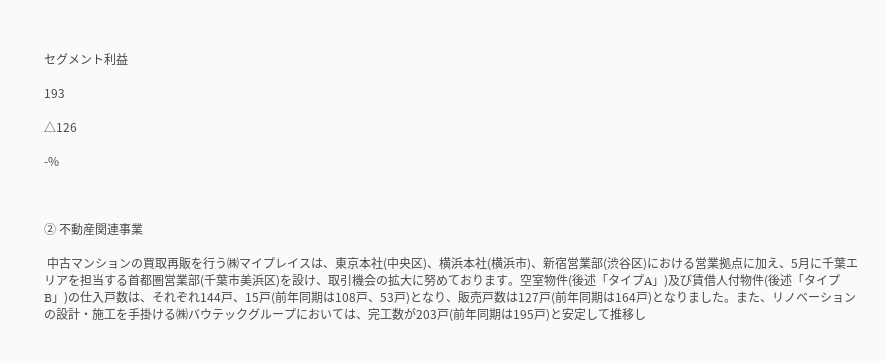セグメント利益

193

△126

-%



② 不動産関連事業

 中古マンションの買取再販を行う㈱マイプレイスは、東京本社(中央区)、横浜本社(横浜市)、新宿営業部(渋谷区)における営業拠点に加え、5月に千葉エリアを担当する首都圏営業部(千葉市美浜区)を設け、取引機会の拡大に努めております。空室物件(後述「タイプA」)及び賃借人付物件(後述「タイプB」)の仕入戸数は、それぞれ144戸、15戸(前年同期は108戸、53戸)となり、販売戸数は127戸(前年同期は164戸)となりました。また、リノベーションの設計・施工を手掛ける㈱バウテックグループにおいては、完工数が203戸(前年同期は195戸)と安定して推移し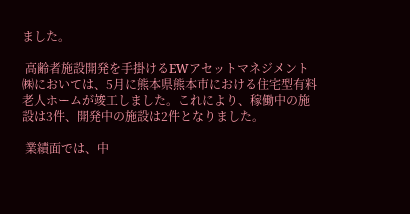ました。

 高齢者施設開発を手掛けるEWアセットマネジメント㈱においては、5月に熊本県熊本市における住宅型有料老人ホームが竣工しました。これにより、稼働中の施設は3件、開発中の施設は2件となりました。

 業績面では、中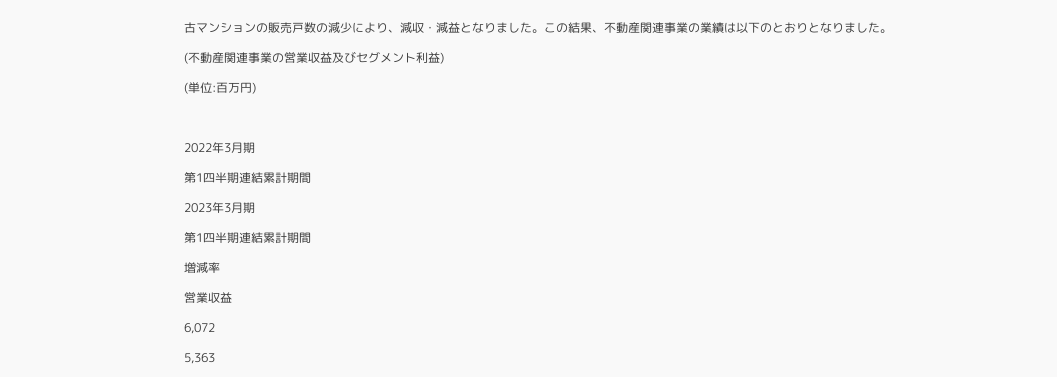古マンションの販売戸数の減少により、減収・減益となりました。この結果、不動産関連事業の業績は以下のとおりとなりました。

(不動産関連事業の営業収益及びセグメント利益)

(単位:百万円)



2022年3月期

第1四半期連結累計期間

2023年3月期

第1四半期連結累計期間

増減率

営業収益

6,072

5,363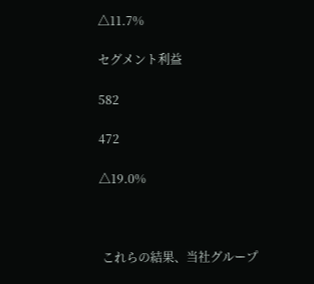△11.7%

セグメント利益

582

472

△19.0%



 これらの結果、当社グループ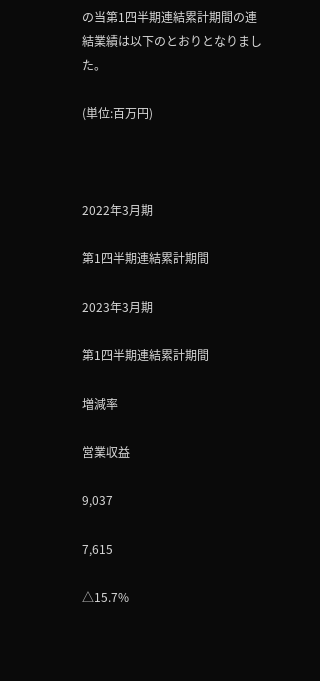の当第1四半期連結累計期間の連結業績は以下のとおりとなりました。

(単位:百万円)



2022年3月期

第1四半期連結累計期間

2023年3月期

第1四半期連結累計期間

増減率

営業収益

9,037

7,615

△15.7%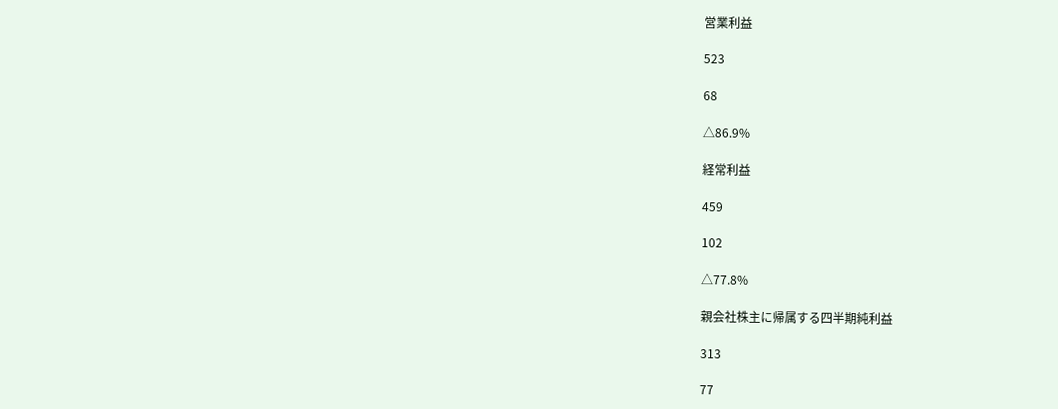営業利益

523

68

△86.9%

経常利益

459

102

△77.8%

親会社株主に帰属する四半期純利益

313

77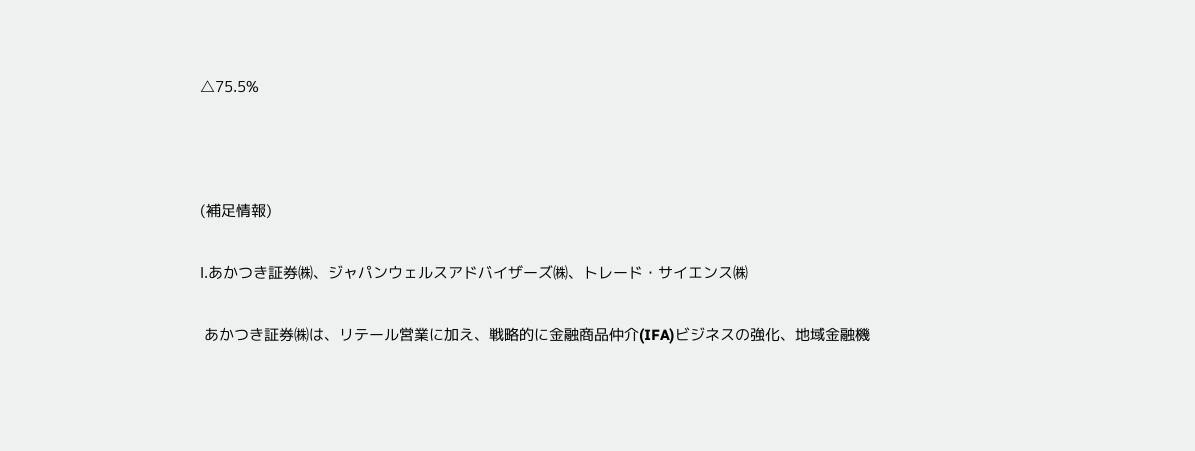△75.5%



(補足情報)

Ⅰ.あかつき証券㈱、ジャパンウェルスアドバイザーズ㈱、トレード・サイエンス㈱

 あかつき証券㈱は、リテール営業に加え、戦略的に金融商品仲介(IFA)ビジネスの強化、地域金融機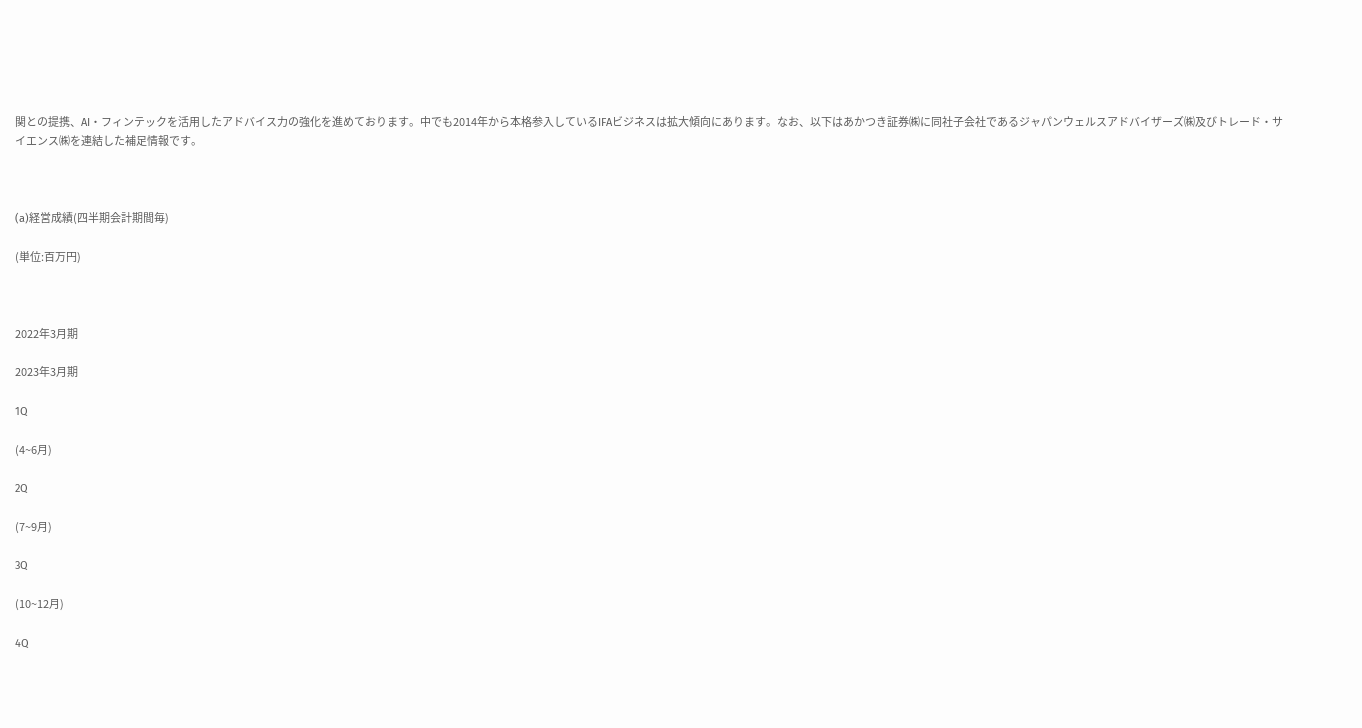関との提携、AI・フィンテックを活用したアドバイス力の強化を進めております。中でも2014年から本格参入しているIFAビジネスは拡大傾向にあります。なお、以下はあかつき証券㈱に同社子会社であるジャパンウェルスアドバイザーズ㈱及びトレード・サイエンス㈱を連結した補足情報です。



(a)経営成績(四半期会計期間毎)

(単位:百万円)



2022年3月期

2023年3月期

1Q

(4~6月)

2Q

(7~9月)

3Q

(10~12月)

4Q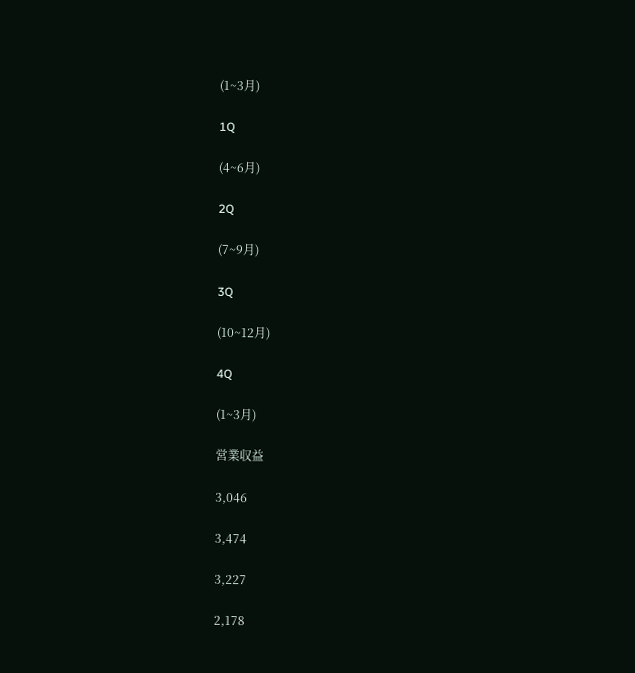(1~3月)

1Q

(4~6月)

2Q

(7~9月)

3Q

(10~12月)

4Q

(1~3月)

営業収益

3,046

3,474

3,227

2,178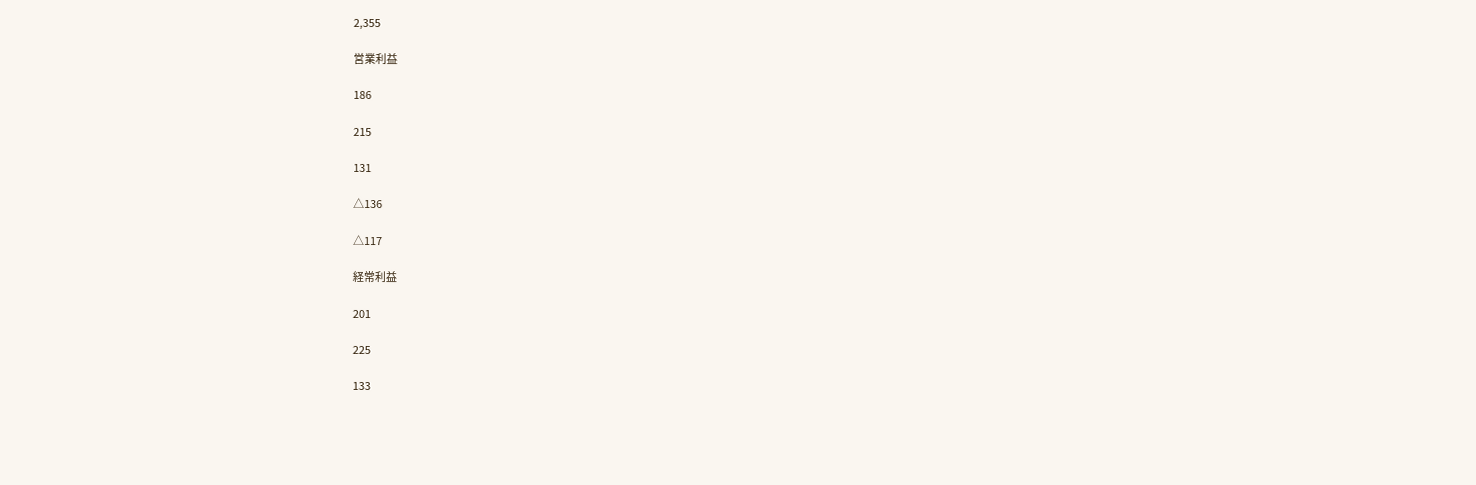2,355

営業利益

186

215

131

△136

△117

経常利益

201

225

133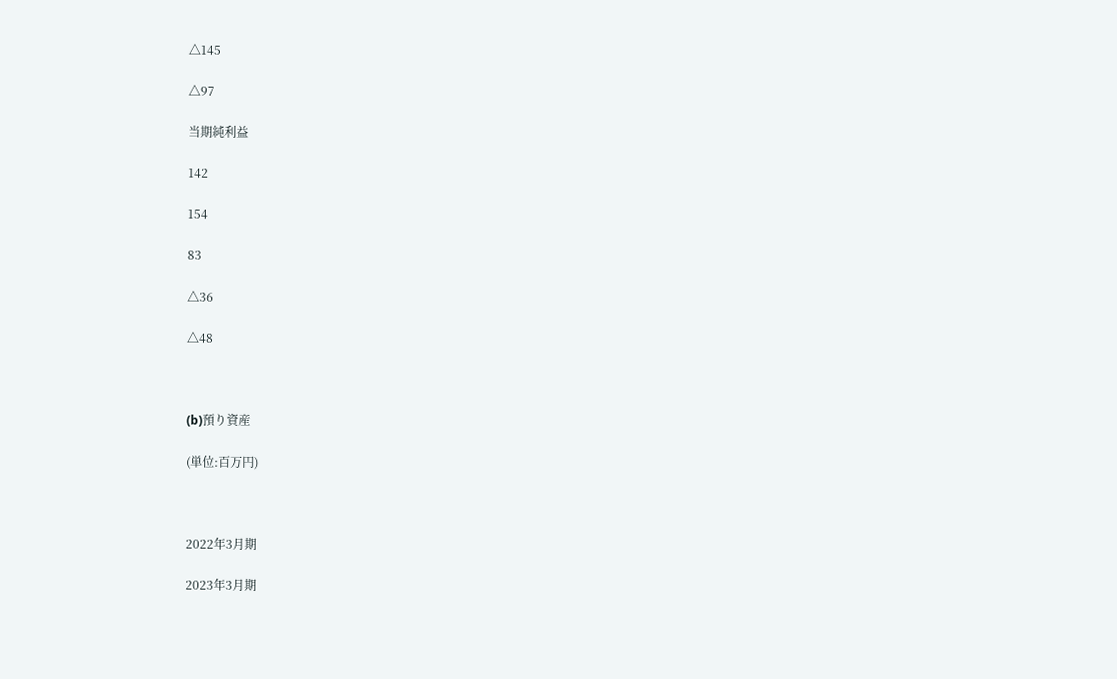△145

△97

当期純利益

142

154

83

△36

△48



(b)預り資産

(単位:百万円)



2022年3月期

2023年3月期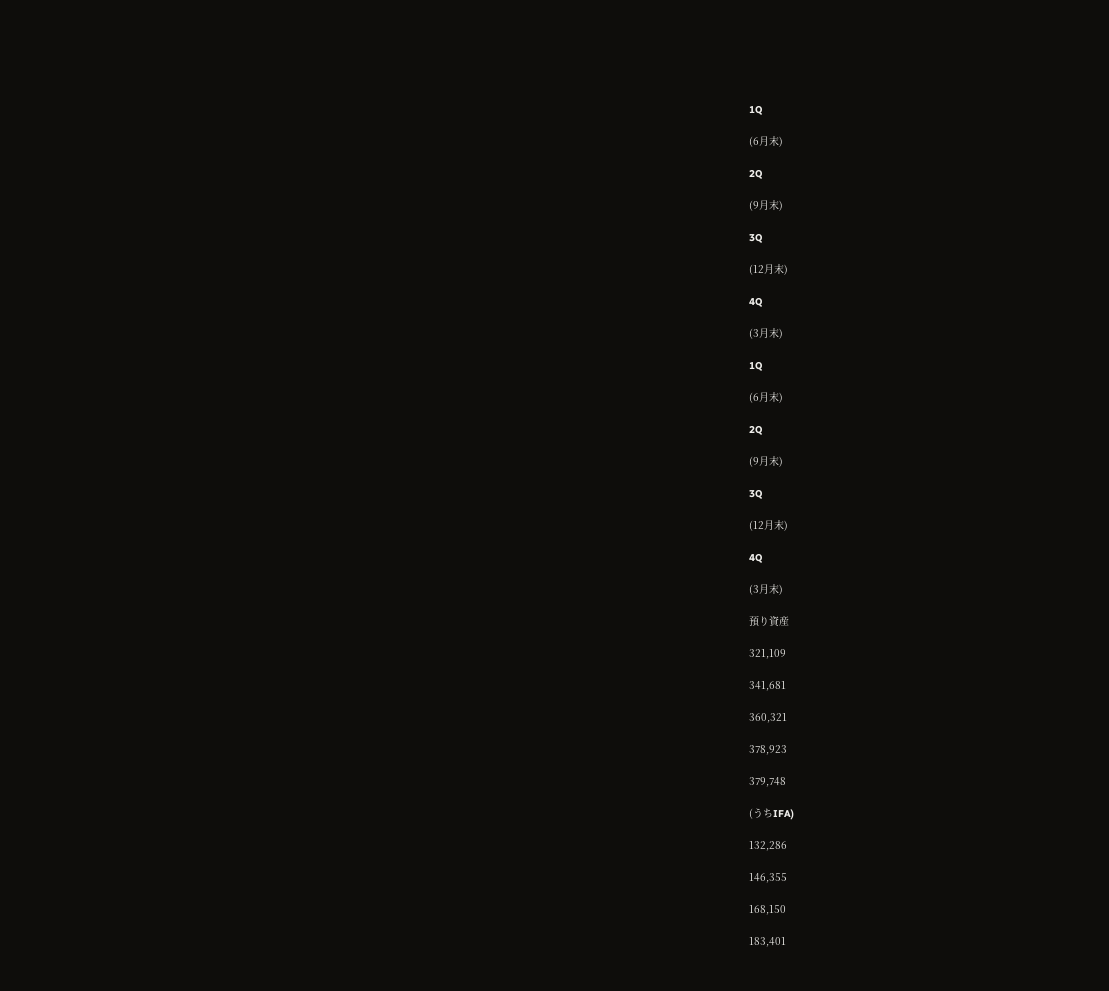1Q

(6月末)

2Q

(9月末)

3Q

(12月末)

4Q

(3月末)

1Q

(6月末)

2Q

(9月末)

3Q

(12月末)

4Q

(3月末)

預り資産

321,109

341,681

360,321

378,923

379,748

(うちIFA)

132,286

146,355

168,150

183,401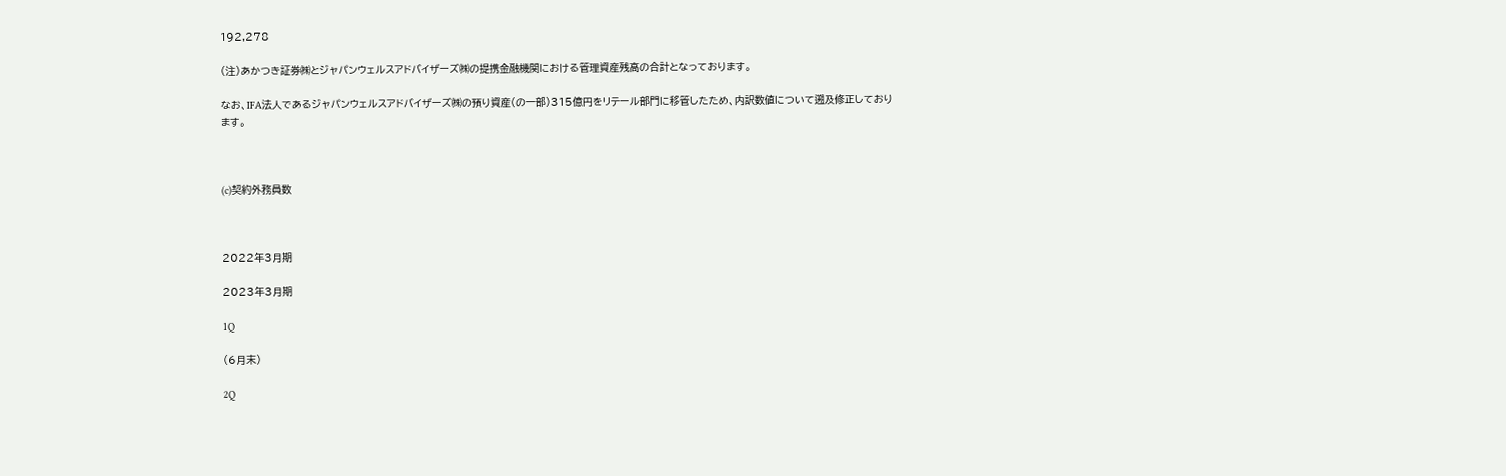192,278

(注)あかつき証券㈱とジャパンウェルスアドバイザーズ㈱の提携金融機関における管理資産残高の合計となっております。

なお、IFA法人であるジャパンウェルスアドバイザーズ㈱の預り資産(の一部)315億円をリテール部門に移管したため、内訳数値について遡及修正しております。



(c)契約外務員数



2022年3月期

2023年3月期

1Q

(6月末)

2Q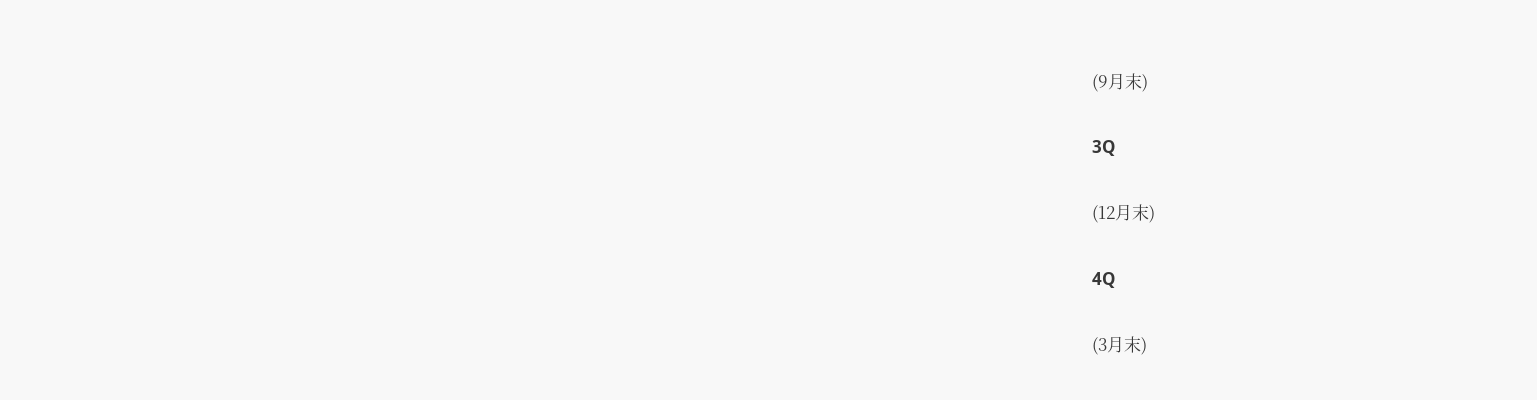(9月末)

3Q

(12月末)

4Q

(3月末)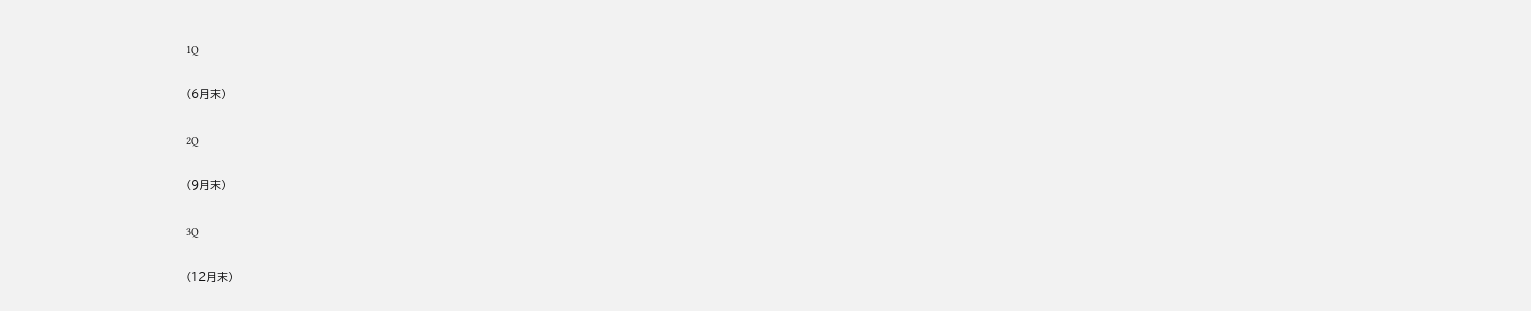1Q

(6月末)

2Q

(9月末)

3Q

(12月末)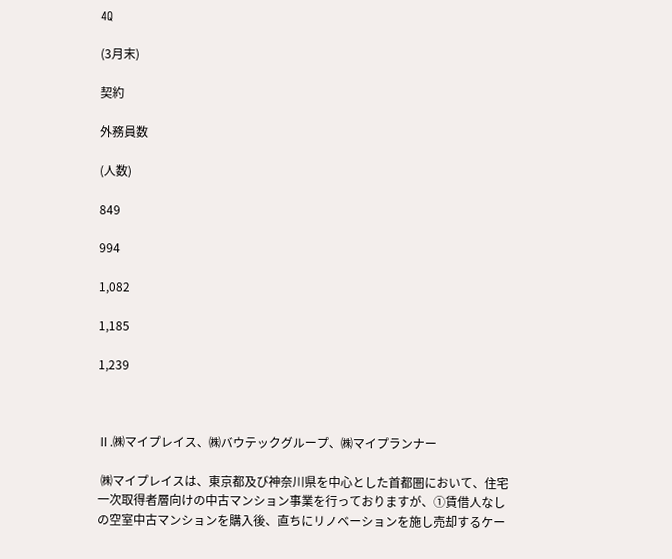4Q

(3月末)

契約

外務員数

(人数)

849

994

1,082

1,185

1,239



Ⅱ.㈱マイプレイス、㈱バウテックグループ、㈱マイプランナー

 ㈱マイプレイスは、東京都及び神奈川県を中心とした首都圏において、住宅一次取得者層向けの中古マンション事業を行っておりますが、①賃借人なしの空室中古マンションを購入後、直ちにリノベーションを施し売却するケー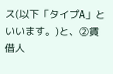ス(以下「タイプA」といいます。)と、②賃借人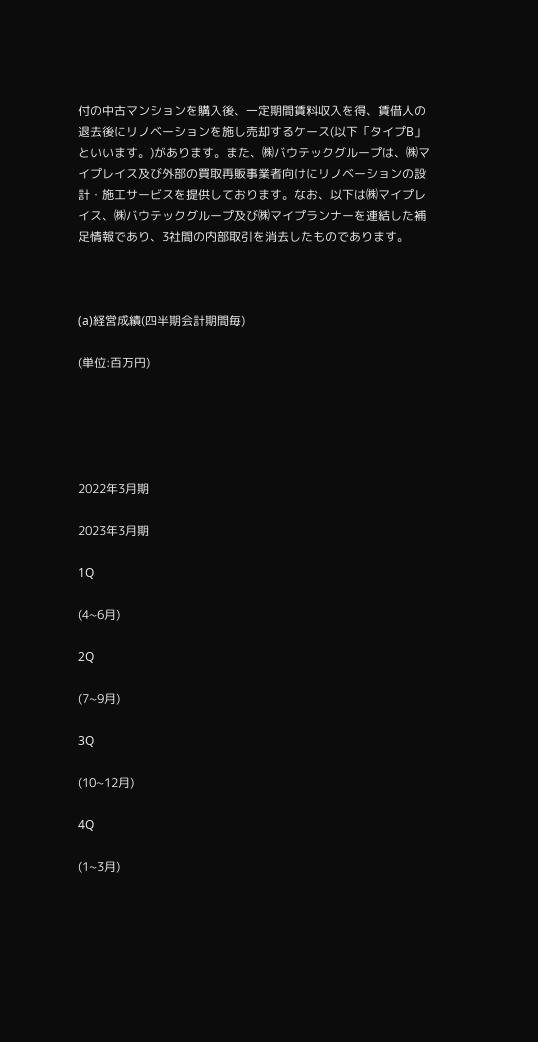付の中古マンションを購入後、一定期間賃料収入を得、賃借人の退去後にリノベーションを施し売却するケース(以下「タイプB」といいます。)があります。また、㈱バウテックグループは、㈱マイプレイス及び外部の買取再販事業者向けにリノベーションの設計・施工サービスを提供しております。なお、以下は㈱マイプレイス、㈱バウテックグループ及び㈱マイプランナーを連結した補足情報であり、3社間の内部取引を消去したものであります。



(a)経営成績(四半期会計期間毎)

(単位:百万円)





2022年3月期

2023年3月期

1Q

(4~6月)

2Q

(7~9月)

3Q

(10~12月)

4Q

(1~3月)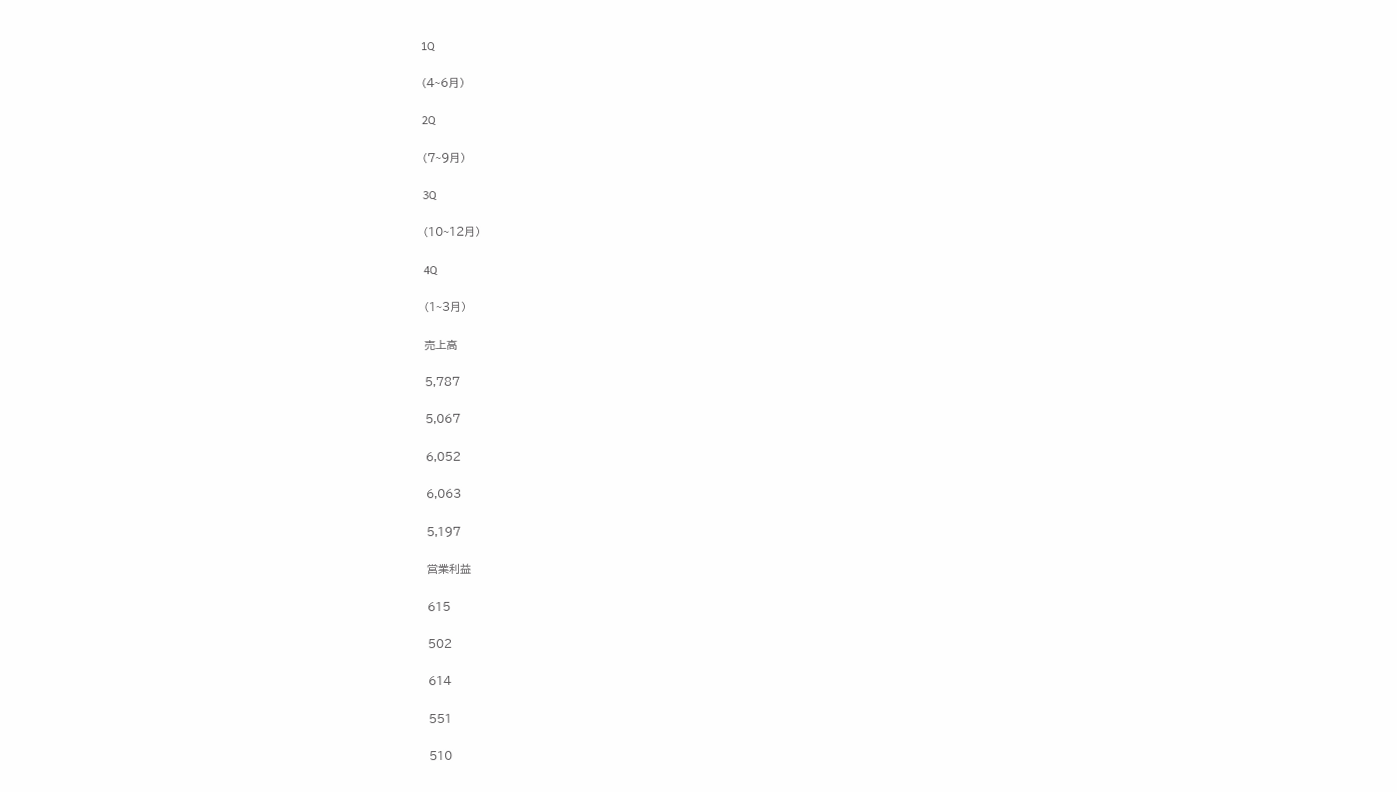1Q

(4~6月)

2Q

(7~9月)

3Q

(10~12月)

4Q

(1~3月)

売上高

5,787

5,067

6,052

6,063

5,197

営業利益

615

502

614

551

510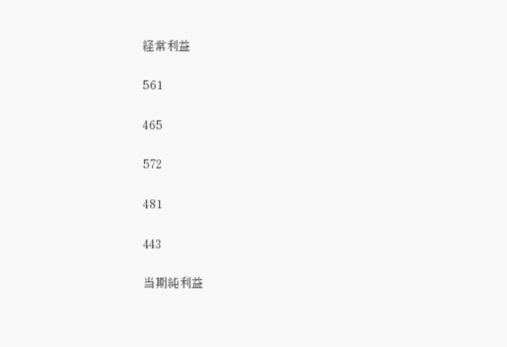経常利益

561

465

572

481

443

当期純利益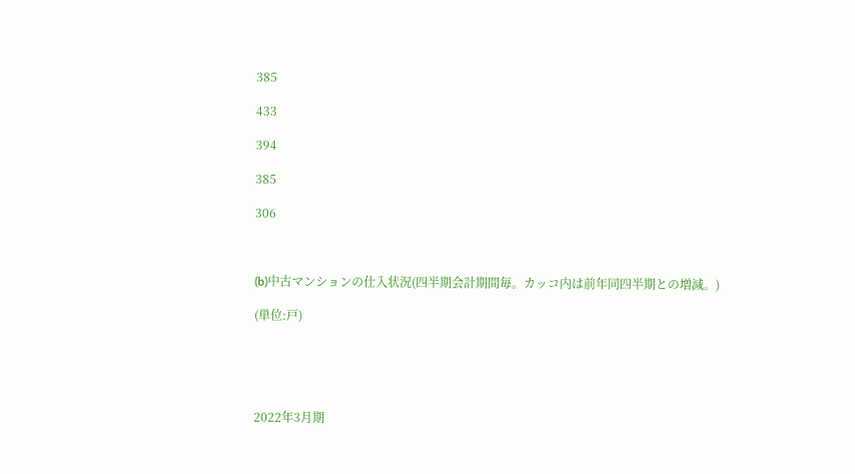385

433

394

385

306



(b)中古マンションの仕入状況(四半期会計期間毎。カッコ内は前年同四半期との増減。)

(単位:戸)





2022年3月期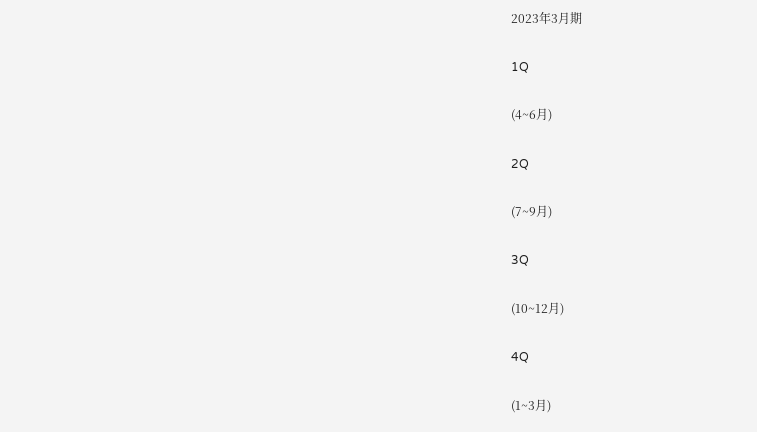2023年3月期

1Q

(4~6月)

2Q

(7~9月)

3Q

(10~12月)

4Q

(1~3月)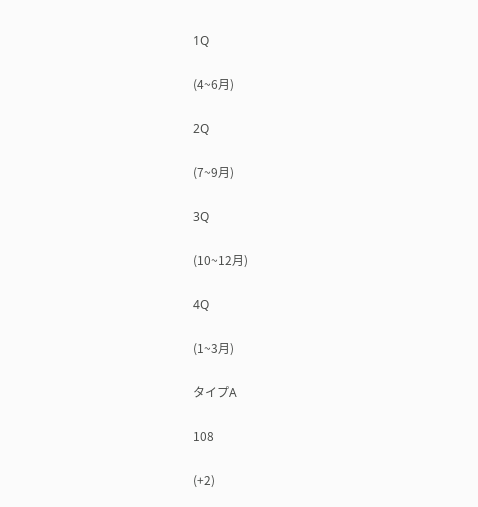1Q

(4~6月)

2Q

(7~9月)

3Q

(10~12月)

4Q

(1~3月)

タイプA

108

(+2)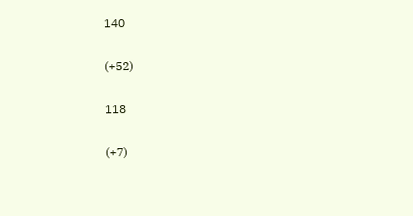140

(+52)

118

(+7)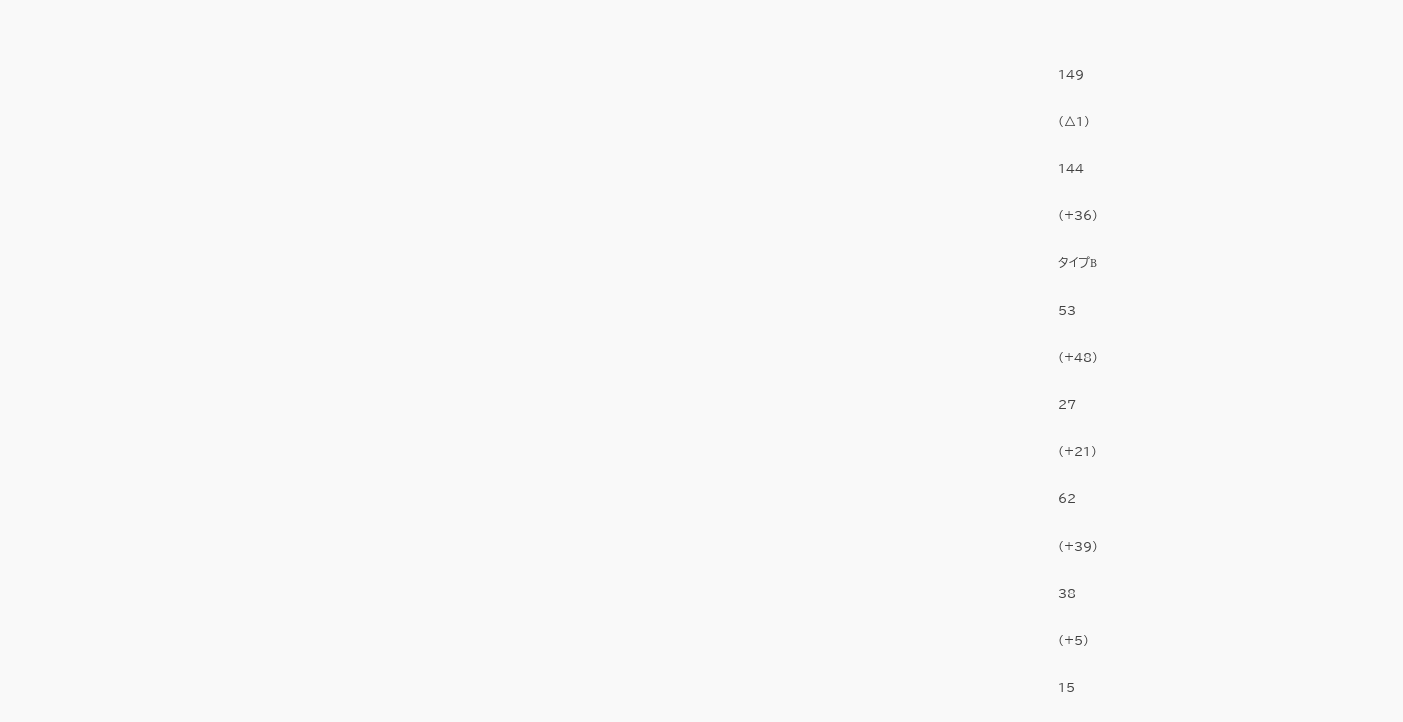149

(△1)

144

(+36)

タイプB

53

(+48)

27

(+21)

62

(+39)

38

(+5)

15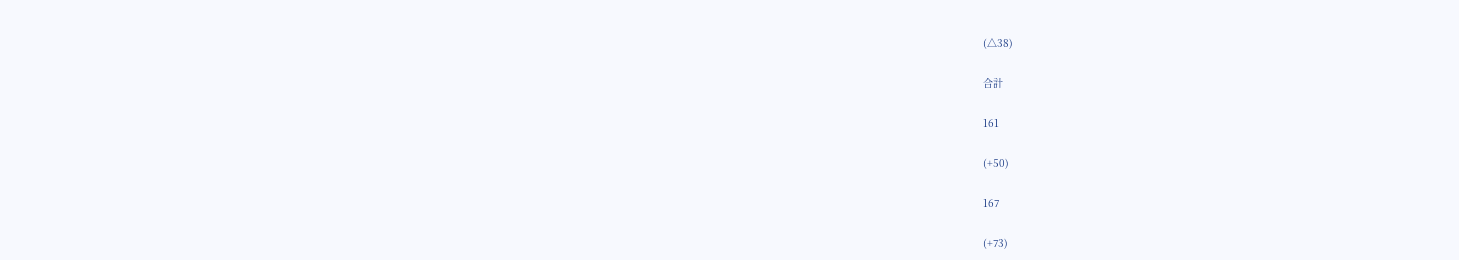(△38)

合計

161

(+50)

167

(+73)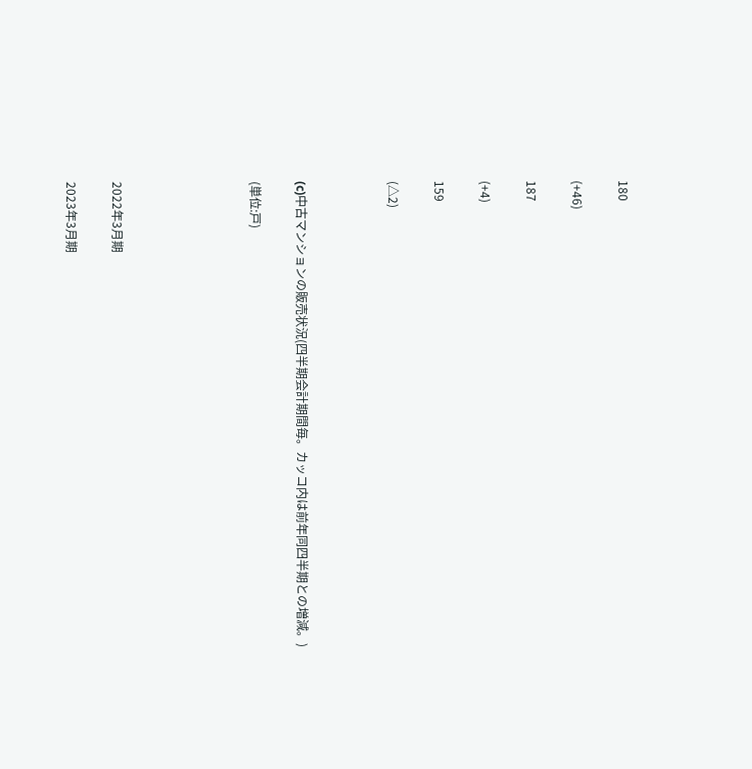180

(+46)

187

(+4)

159

(△2)



(c)中古マンションの販売状況(四半期会計期間毎。カッコ内は前年同四半期との増減。)

(単位:戸)





2022年3月期

2023年3月期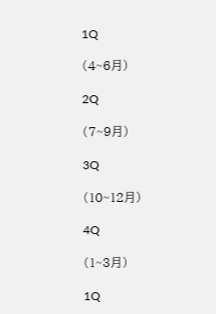1Q

(4~6月)

2Q

(7~9月)

3Q

(10~12月)

4Q

(1~3月)

1Q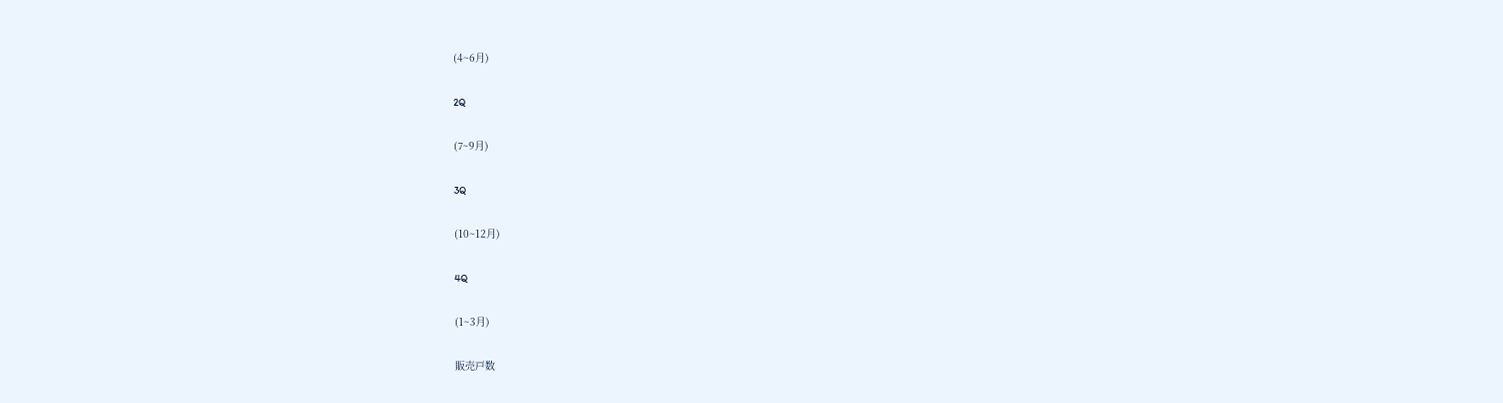(4~6月)

2Q

(7~9月)

3Q

(10~12月)

4Q

(1~3月)

販売戸数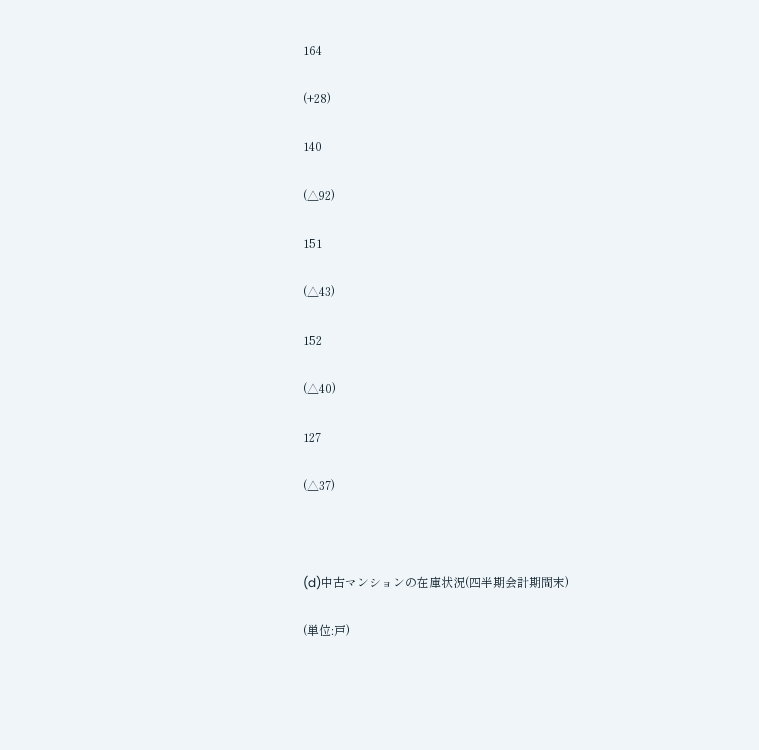164

(+28)

140

(△92)

151

(△43)

152

(△40)

127

(△37)



(d)中古マンションの在庫状況(四半期会計期間末)

(単位:戸)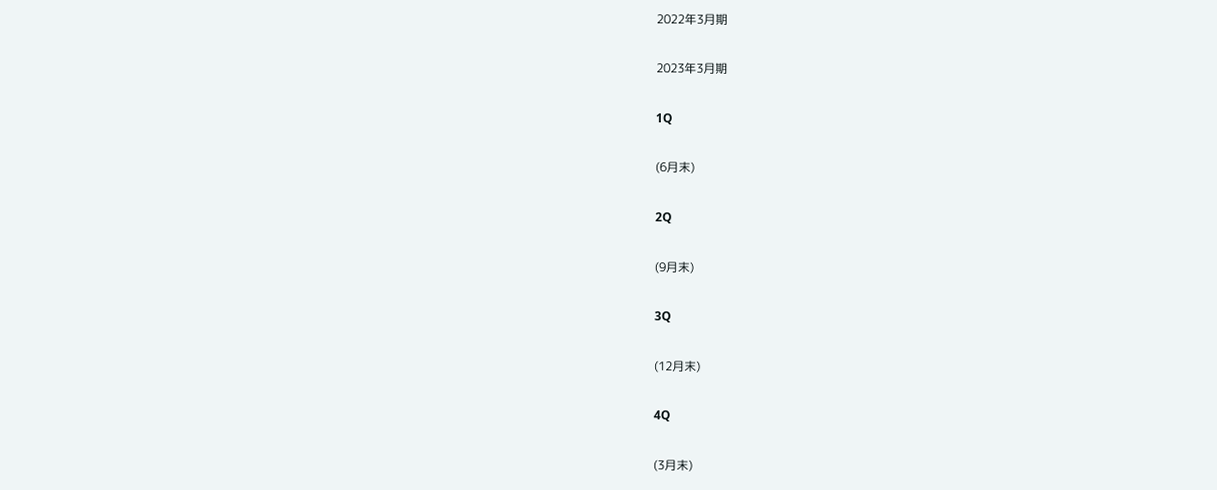2022年3月期

2023年3月期

1Q

(6月末)

2Q

(9月末)

3Q

(12月末)

4Q

(3月末)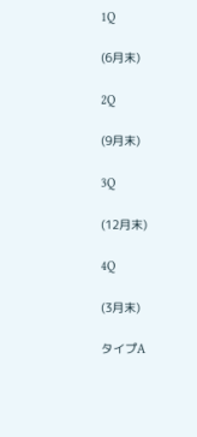1Q

(6月末)

2Q

(9月末)

3Q

(12月末)

4Q

(3月末)

タイプA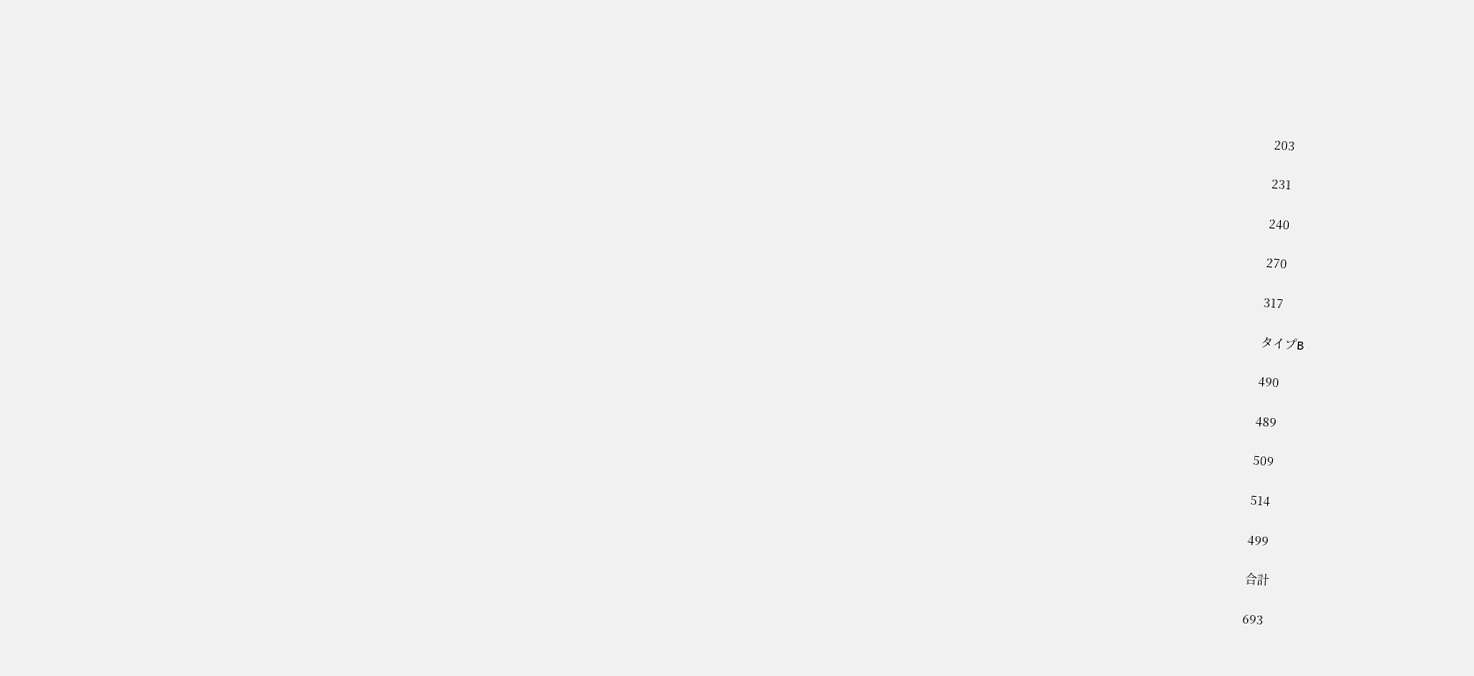203

231

240

270

317

タイプB

490

489

509

514

499

合計

693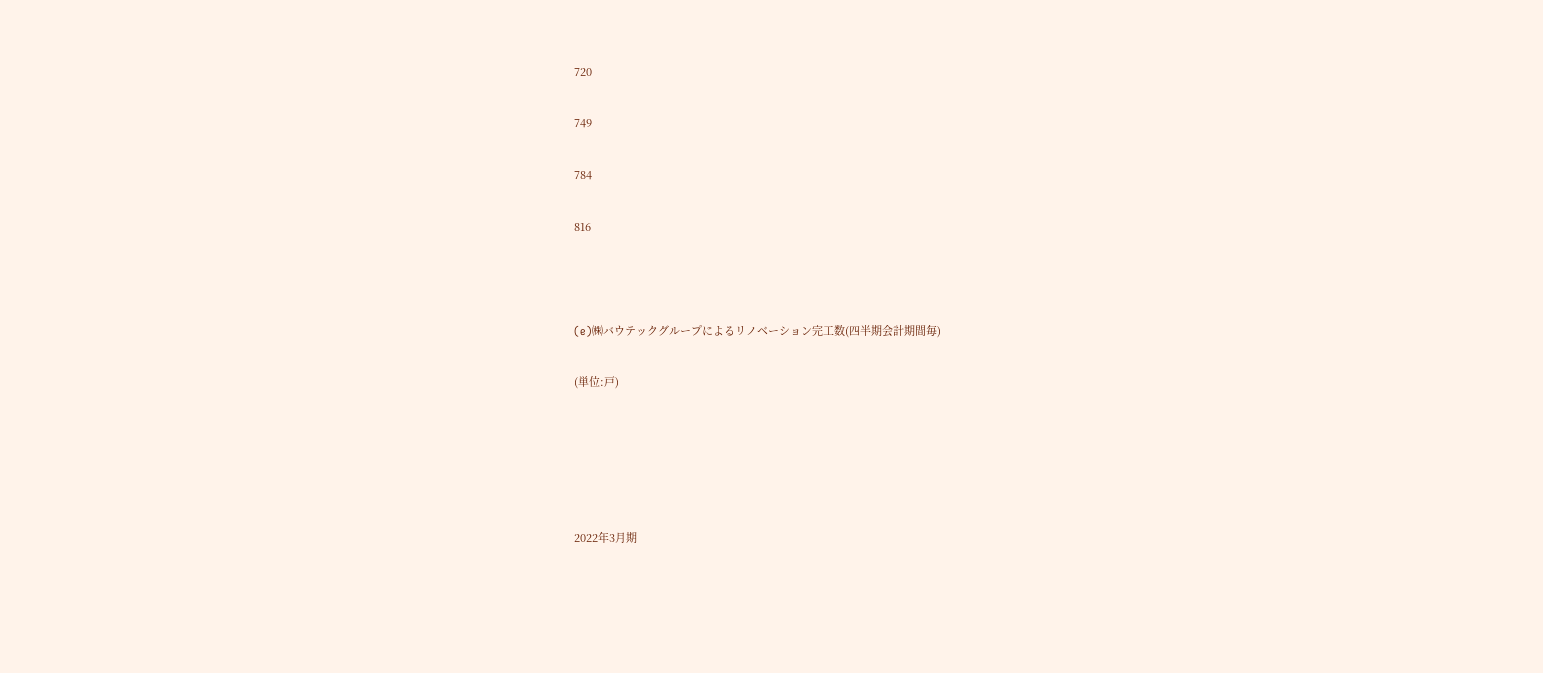720

749

784

816



(e)㈱バウテックグループによるリノベーション完工数(四半期会計期間毎)

(単位:戸)





2022年3月期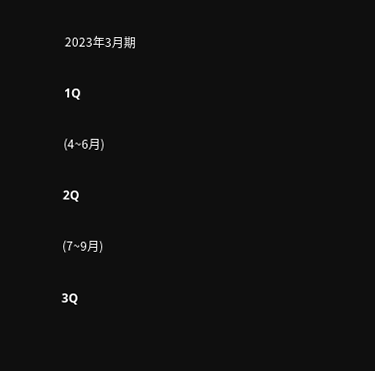2023年3月期

1Q

(4~6月)

2Q

(7~9月)

3Q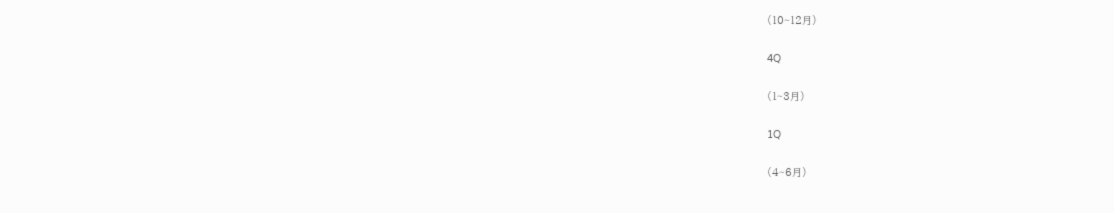(10~12月)

4Q

(1~3月)

1Q

(4~6月)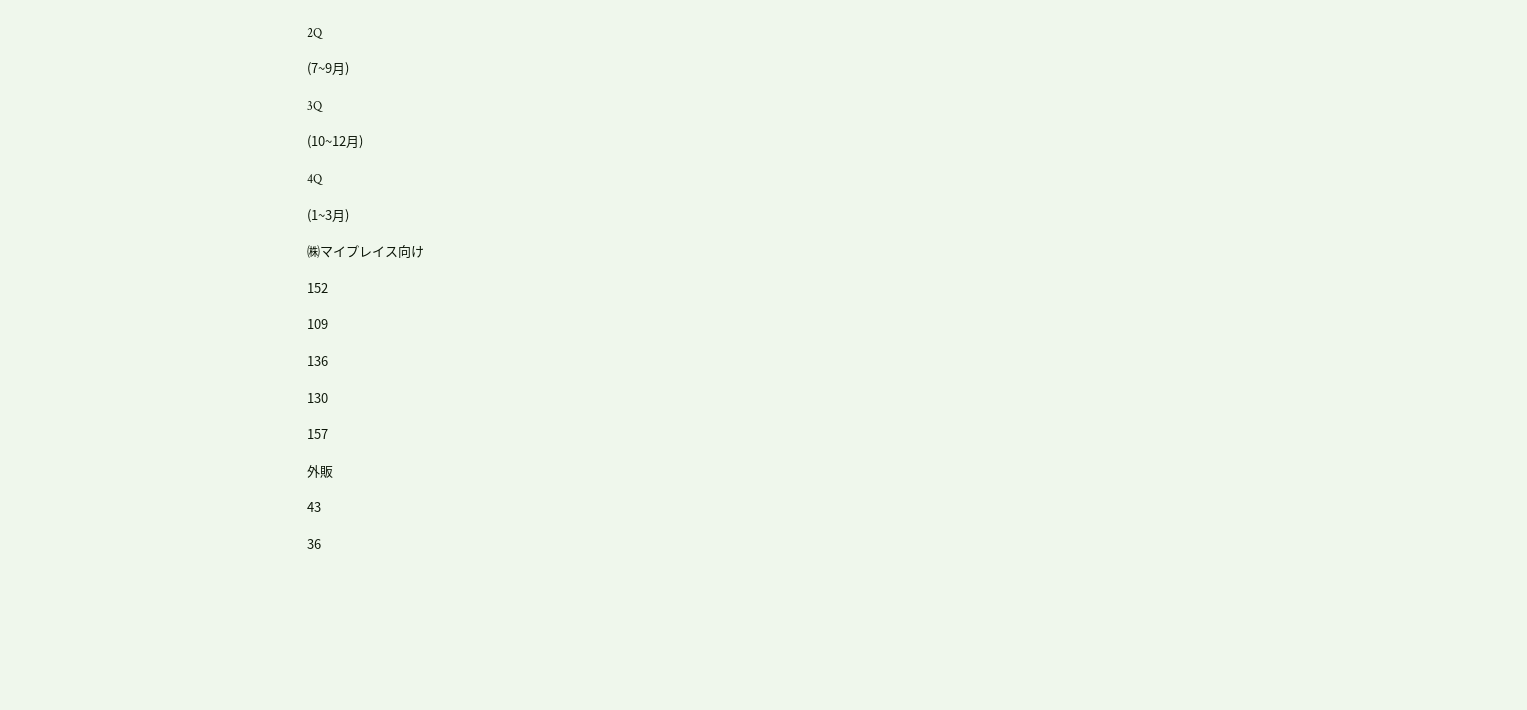2Q

(7~9月)

3Q

(10~12月)

4Q

(1~3月)

㈱マイプレイス向け

152

109

136

130

157

外販

43

36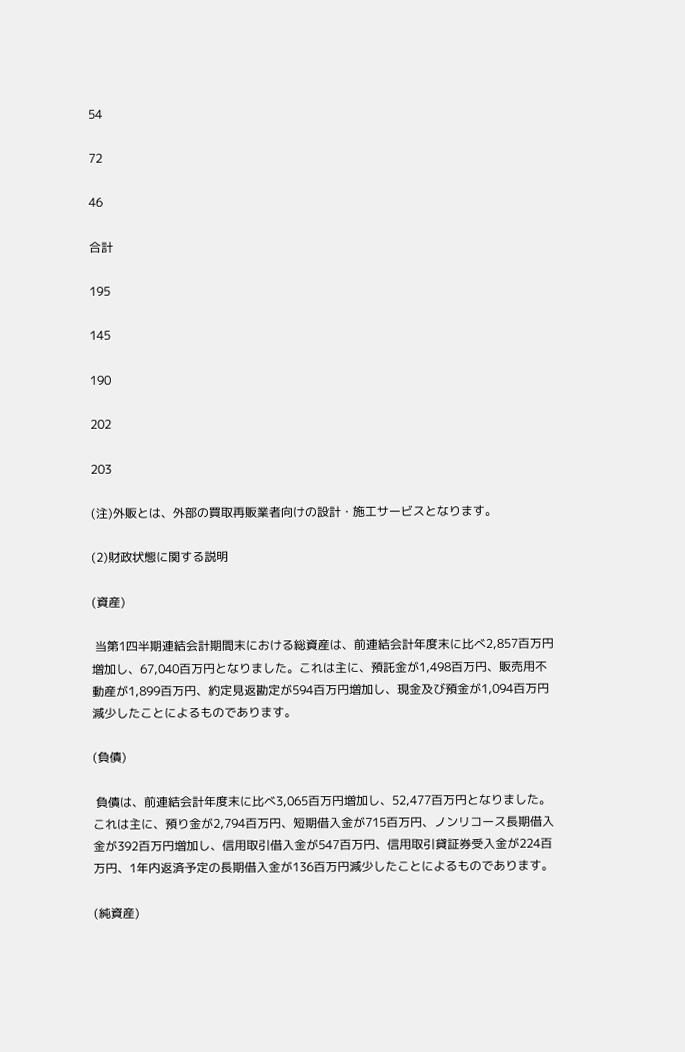54

72

46

合計

195

145

190

202

203

(注)外販とは、外部の買取再販業者向けの設計・施工サービスとなります。

(2)財政状態に関する説明

(資産)

 当第1四半期連結会計期間末における総資産は、前連結会計年度末に比べ2,857百万円増加し、67,040百万円となりました。これは主に、預託金が1,498百万円、販売用不動産が1,899百万円、約定見返勘定が594百万円増加し、現金及び預金が1,094百万円減少したことによるものであります。

(負債)

 負債は、前連結会計年度末に比べ3,065百万円増加し、52,477百万円となりました。これは主に、預り金が2,794百万円、短期借入金が715百万円、ノンリコース長期借入金が392百万円増加し、信用取引借入金が547百万円、信用取引貸証券受入金が224百万円、1年内返済予定の長期借入金が136百万円減少したことによるものであります。

(純資産)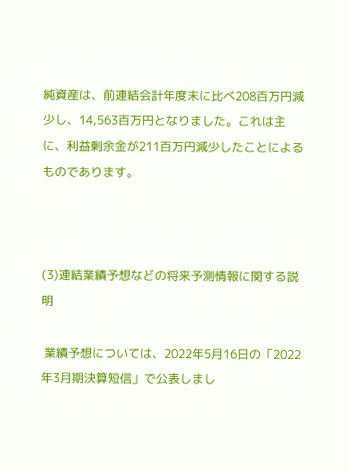純資産は、前連結会計年度末に比べ208百万円減少し、14,563百万円となりました。これは主に、利益剰余金が211百万円減少したことによるものであります。



(3)連結業績予想などの将来予測情報に関する説明

 業績予想については、2022年5月16日の「2022年3月期決算短信」で公表しまし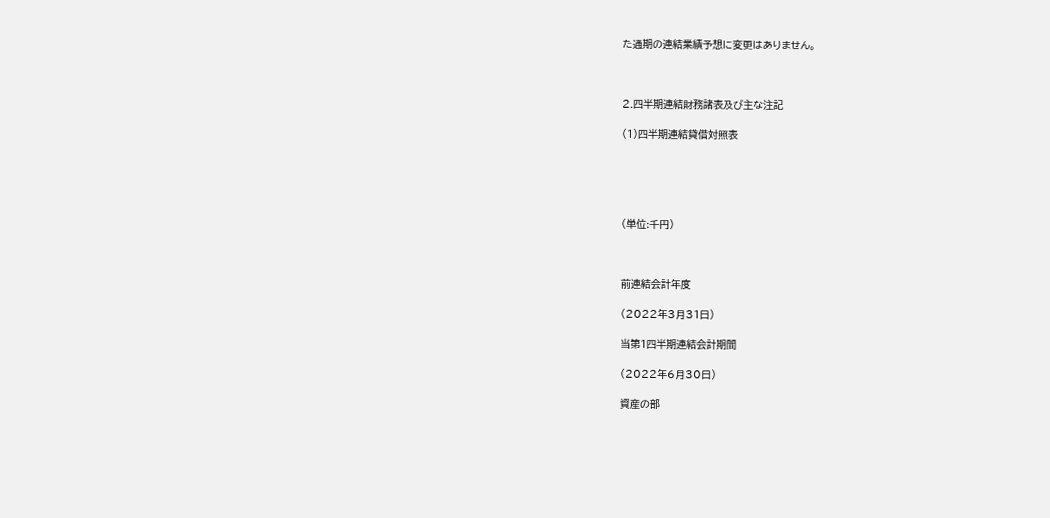た通期の連結業績予想に変更はありません。



2.四半期連結財務諸表及び主な注記

(1)四半期連結貸借対照表





(単位:千円)



前連結会計年度

(2022年3月31日)

当第1四半期連結会計期間

(2022年6月30日)

資産の部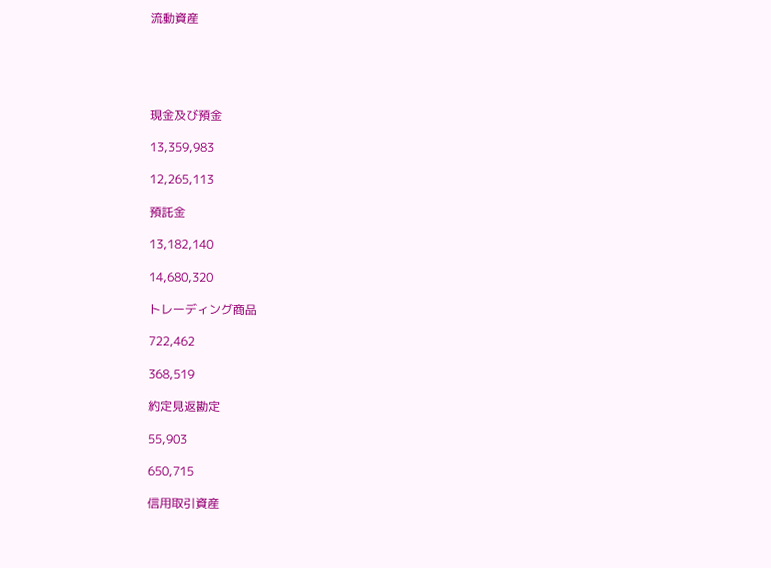流動資産





現金及び預金

13,359,983

12,265,113

預託金

13,182,140

14,680,320

トレーディング商品

722,462

368,519

約定見返勘定

55,903

650,715

信用取引資産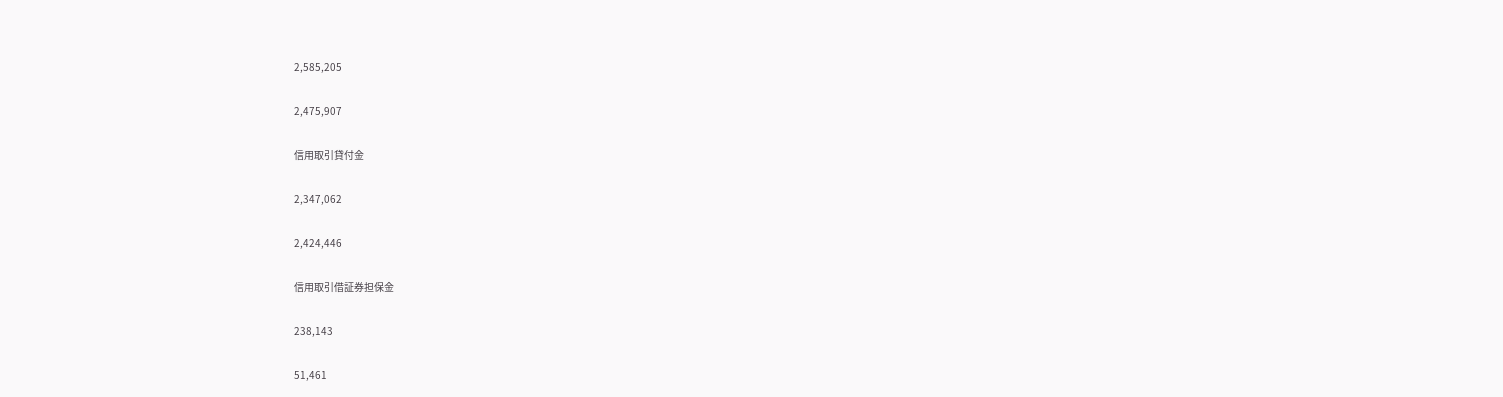2,585,205

2,475,907

信用取引貸付金

2,347,062

2,424,446

信用取引借証券担保金

238,143

51,461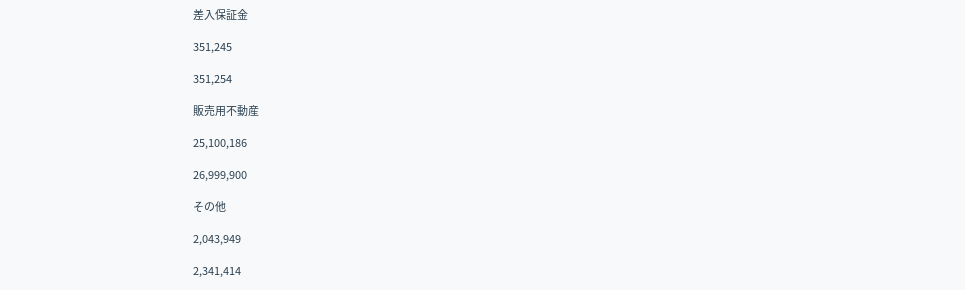差入保証金

351,245

351,254

販売用不動産

25,100,186

26,999,900

その他

2,043,949

2,341,414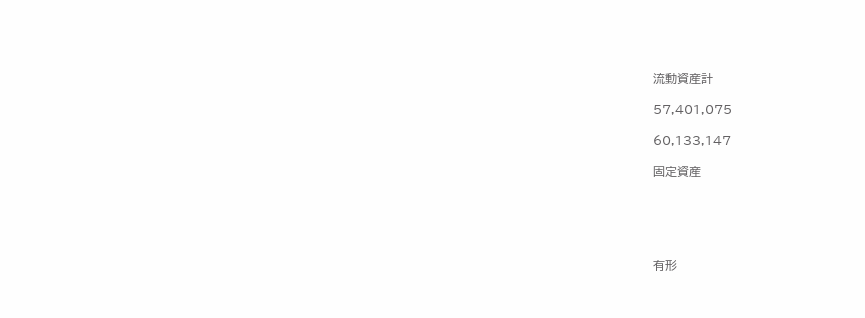流動資産計

57,401,075

60,133,147

固定資産





有形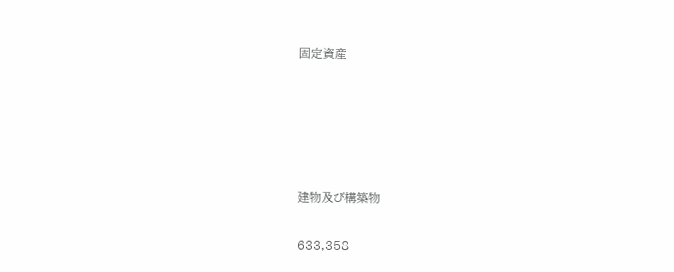固定資産





建物及び構築物

633,358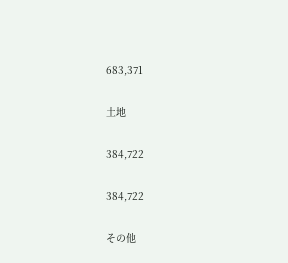683,371

土地

384,722

384,722

その他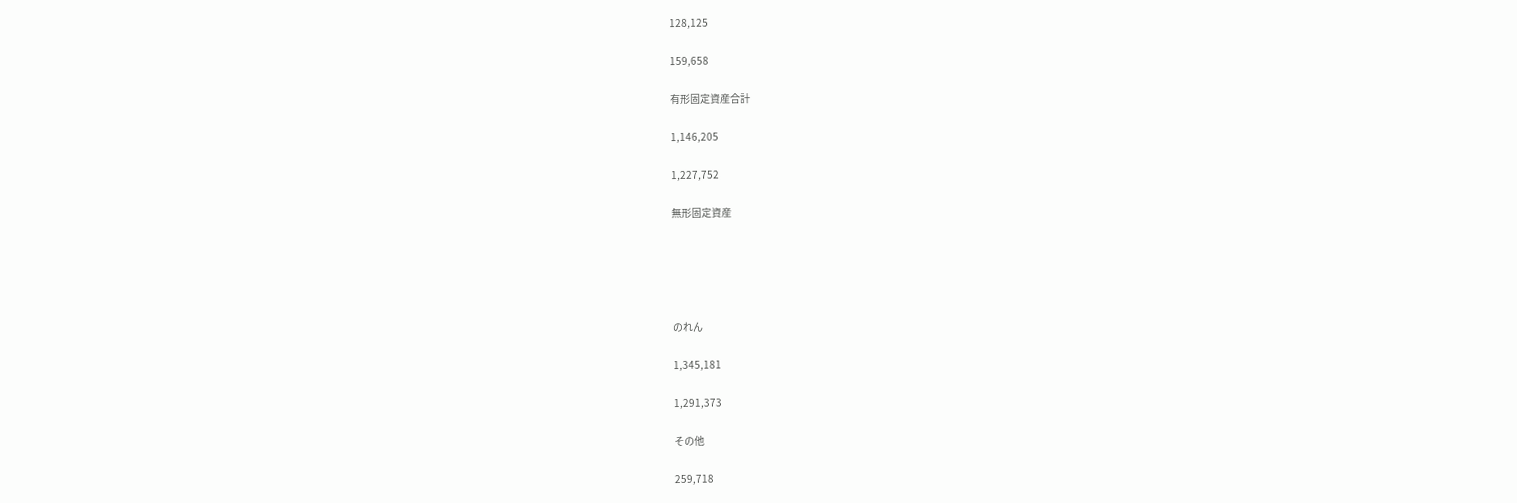128,125

159,658

有形固定資産合計

1,146,205

1,227,752

無形固定資産





のれん

1,345,181

1,291,373

その他

259,718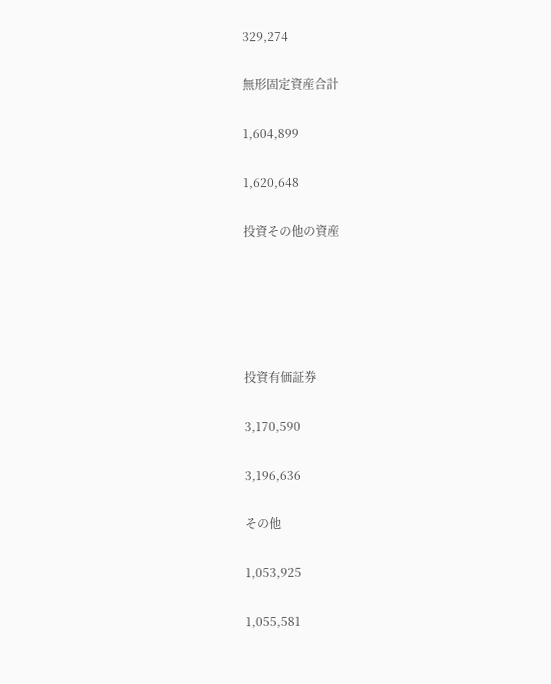329,274

無形固定資産合計

1,604,899

1,620,648

投資その他の資産





投資有価証券

3,170,590

3,196,636

その他

1,053,925

1,055,581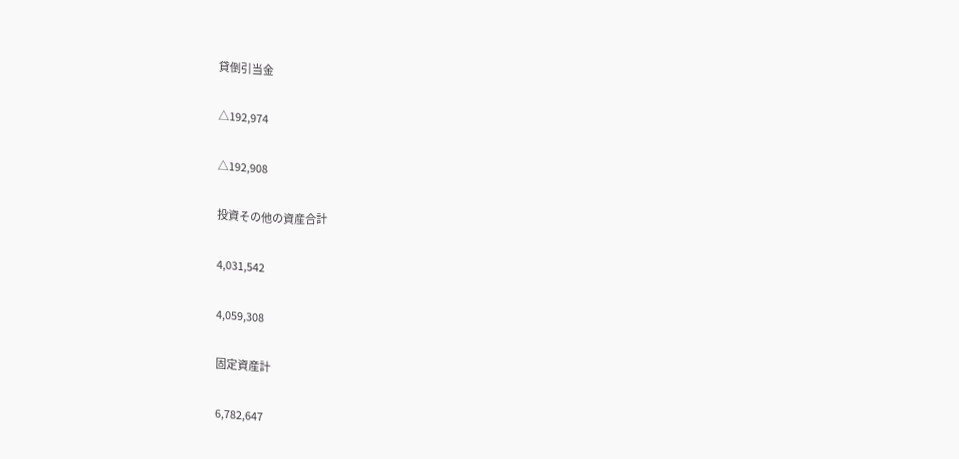貸倒引当金

△192,974

△192,908

投資その他の資産合計

4,031,542

4,059,308

固定資産計

6,782,647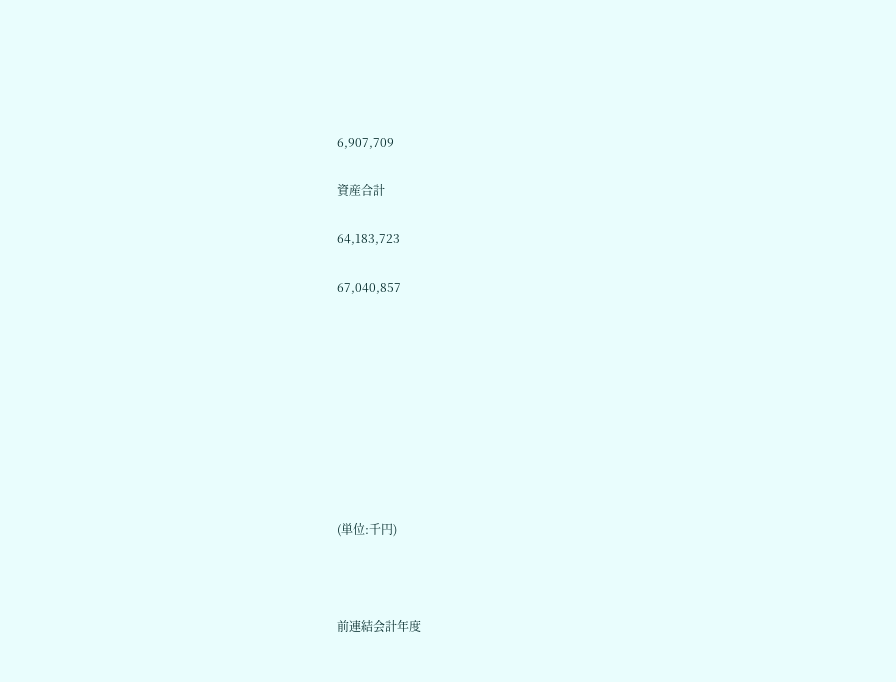6,907,709

資産合計

64,183,723

67,040,857









(単位:千円)



前連結会計年度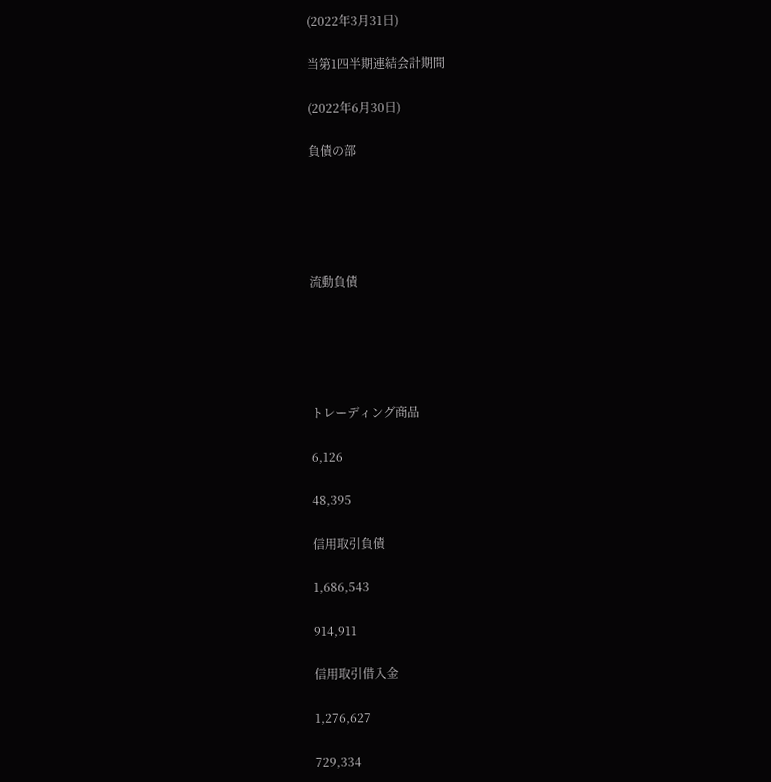(2022年3月31日)

当第1四半期連結会計期間

(2022年6月30日)

負債の部





流動負債





トレーディング商品

6,126

48,395

信用取引負債

1,686,543

914,911

信用取引借入金

1,276,627

729,334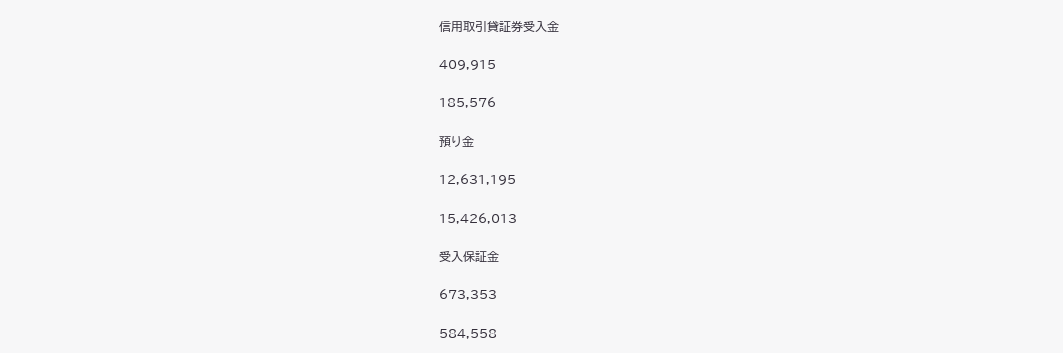信用取引貸証券受入金

409,915

185,576

預り金

12,631,195

15,426,013

受入保証金

673,353

584,558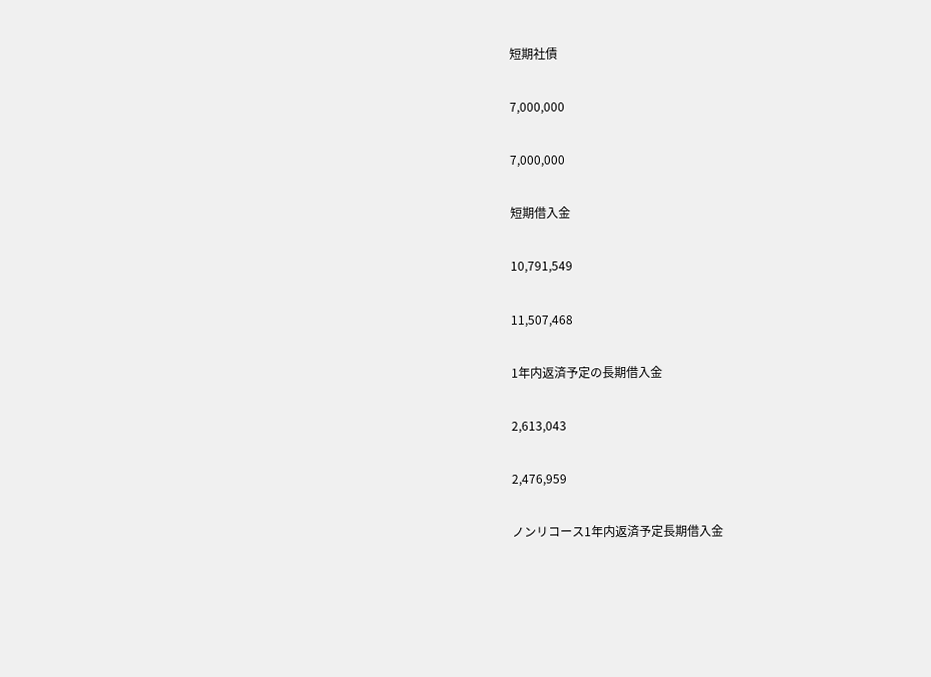短期社債

7,000,000

7,000,000

短期借入金

10,791,549

11,507,468

1年内返済予定の長期借入金

2,613,043

2,476,959

ノンリコース1年内返済予定長期借入金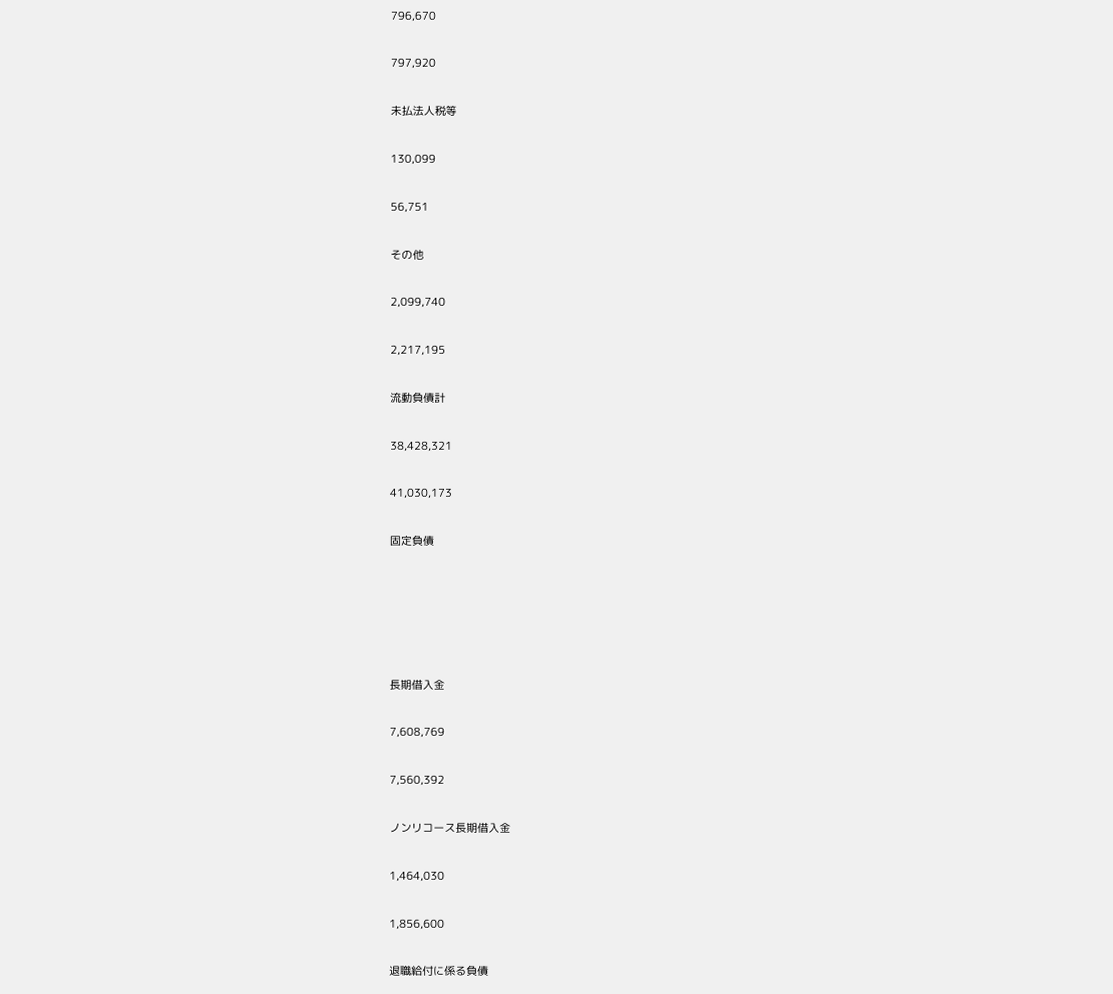796,670

797,920

未払法人税等

130,099

56,751

その他

2,099,740

2,217,195

流動負債計

38,428,321

41,030,173

固定負債





長期借入金

7,608,769

7,560,392

ノンリコース長期借入金

1,464,030

1,856,600

退職給付に係る負債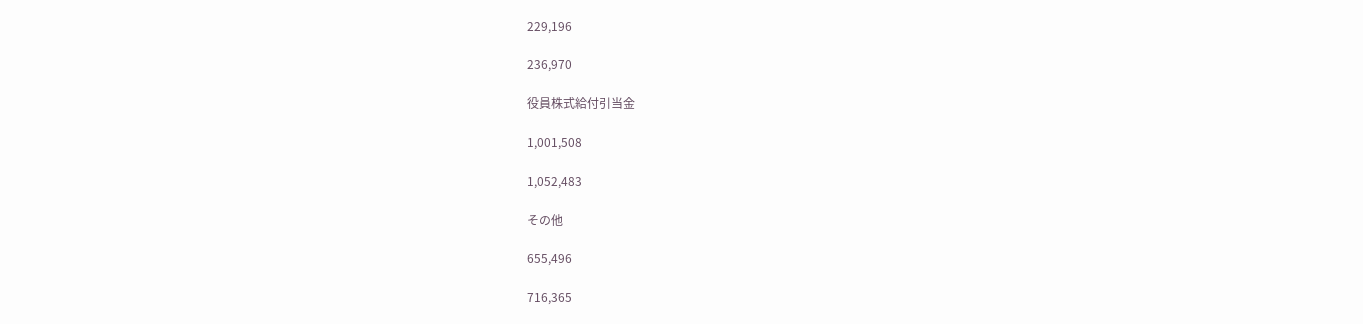229,196

236,970

役員株式給付引当金

1,001,508

1,052,483

その他

655,496

716,365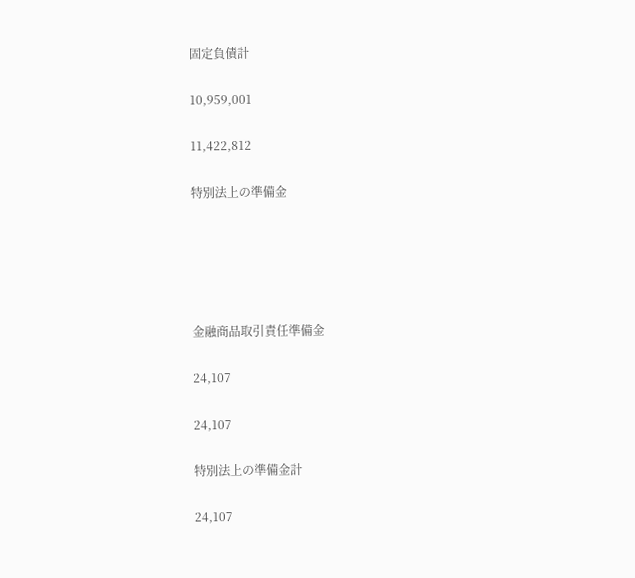固定負債計

10,959,001

11,422,812

特別法上の準備金





金融商品取引責任準備金

24,107

24,107

特別法上の準備金計

24,107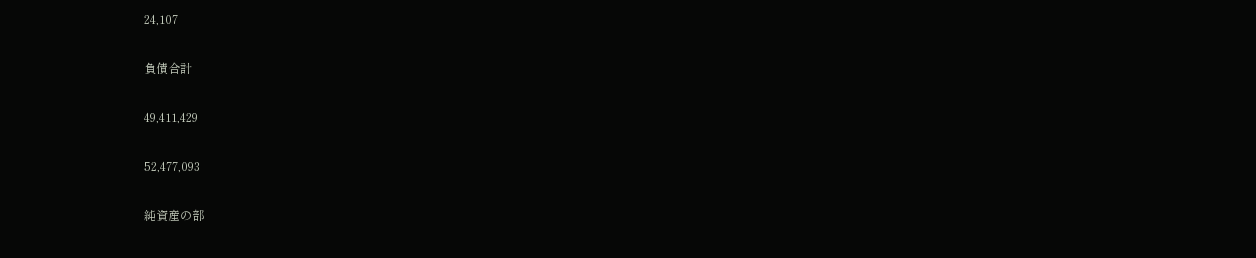24,107

負債合計

49,411,429

52,477,093

純資産の部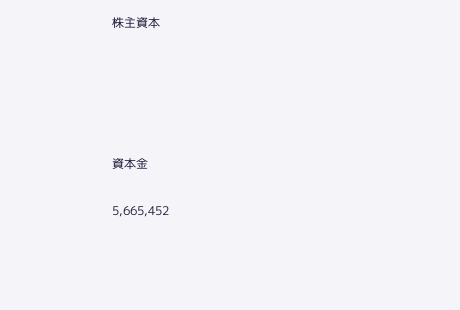株主資本





資本金

5,665,452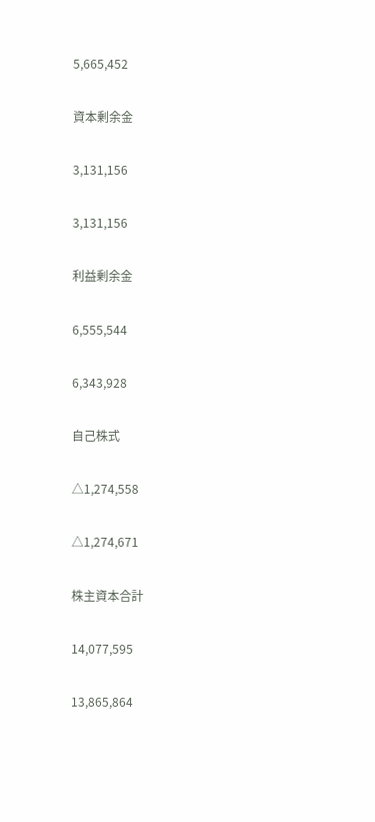5,665,452

資本剰余金

3,131,156

3,131,156

利益剰余金

6,555,544

6,343,928

自己株式

△1,274,558

△1,274,671

株主資本合計

14,077,595

13,865,864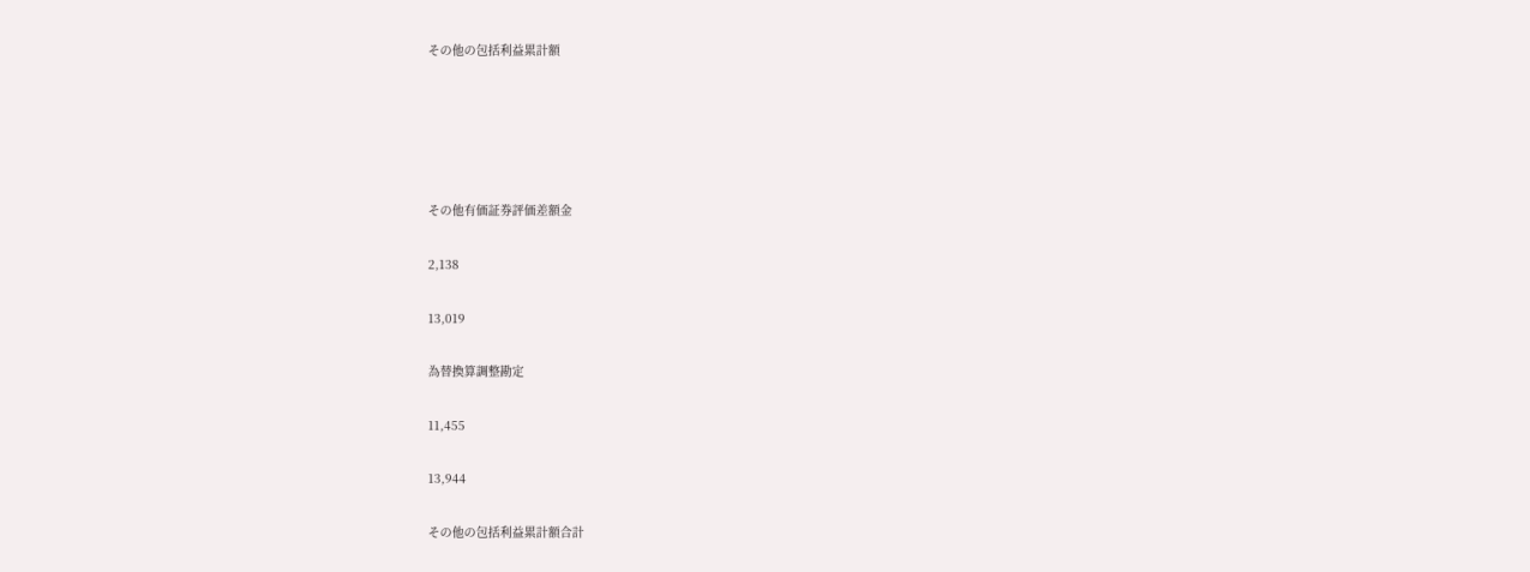その他の包括利益累計額





その他有価証券評価差額金

2,138

13,019

為替換算調整勘定

11,455

13,944

その他の包括利益累計額合計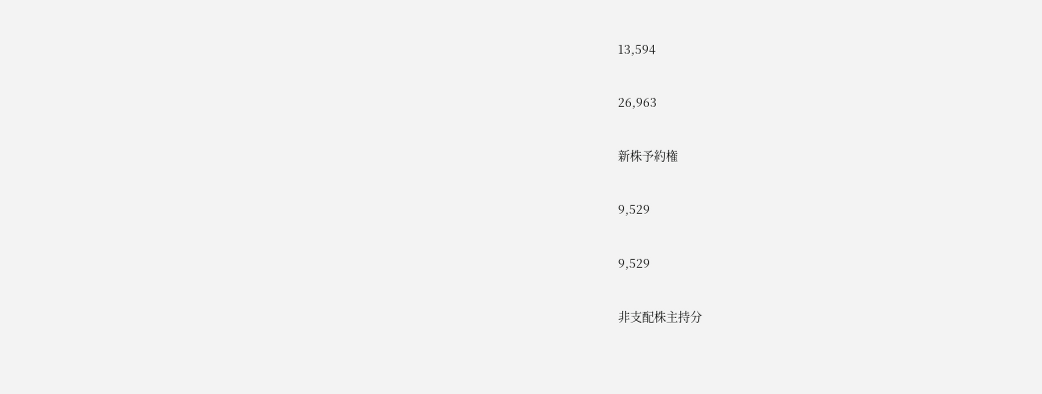13,594

26,963

新株予約権

9,529

9,529

非支配株主持分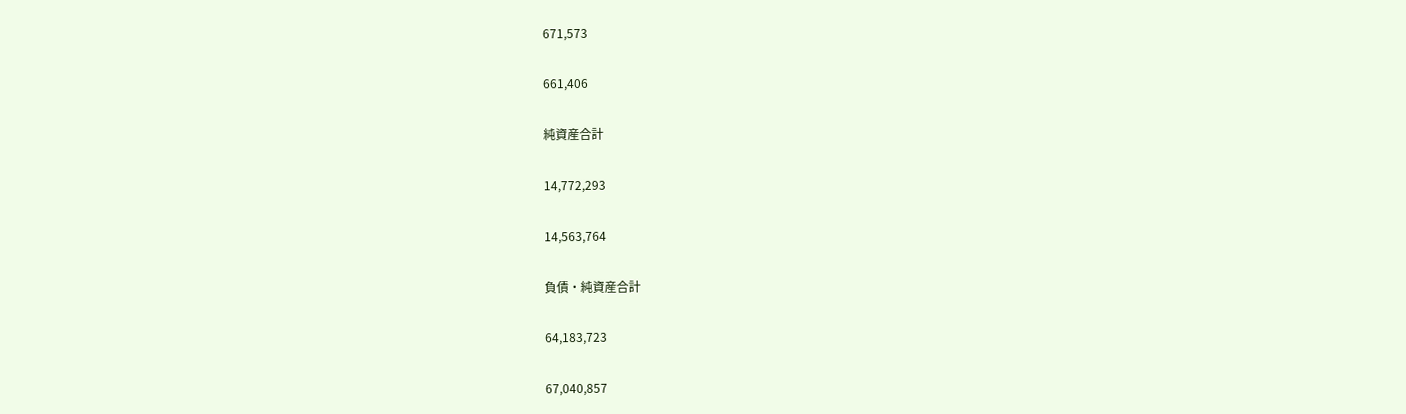671,573

661,406

純資産合計

14,772,293

14,563,764

負債・純資産合計

64,183,723

67,040,857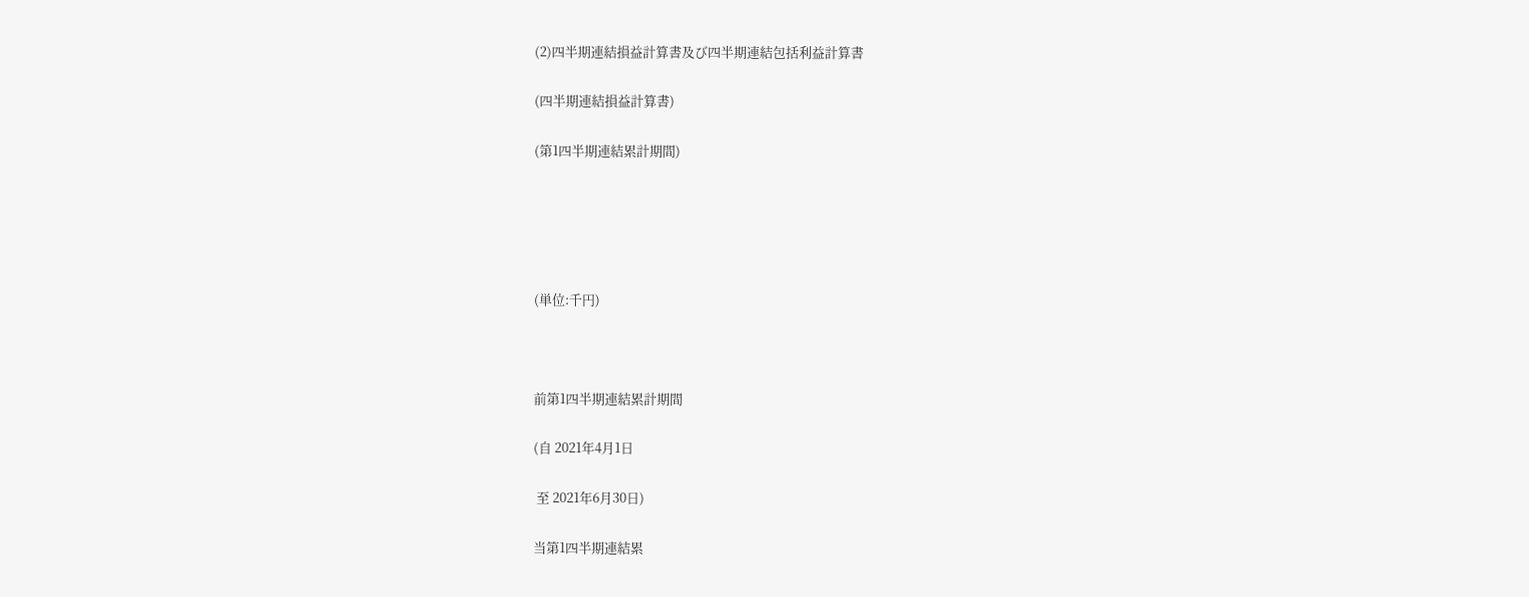(2)四半期連結損益計算書及び四半期連結包括利益計算書

(四半期連結損益計算書)

(第1四半期連結累計期間)





(単位:千円)



前第1四半期連結累計期間

(自 2021年4月1日

 至 2021年6月30日)

当第1四半期連結累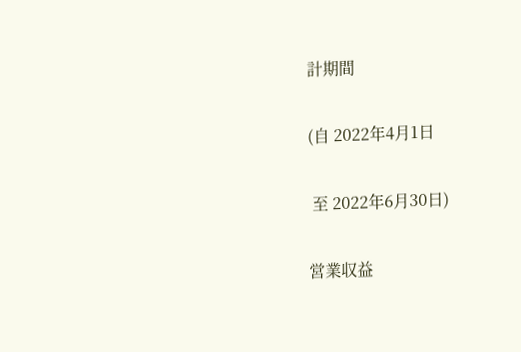計期間

(自 2022年4月1日

 至 2022年6月30日)

営業収益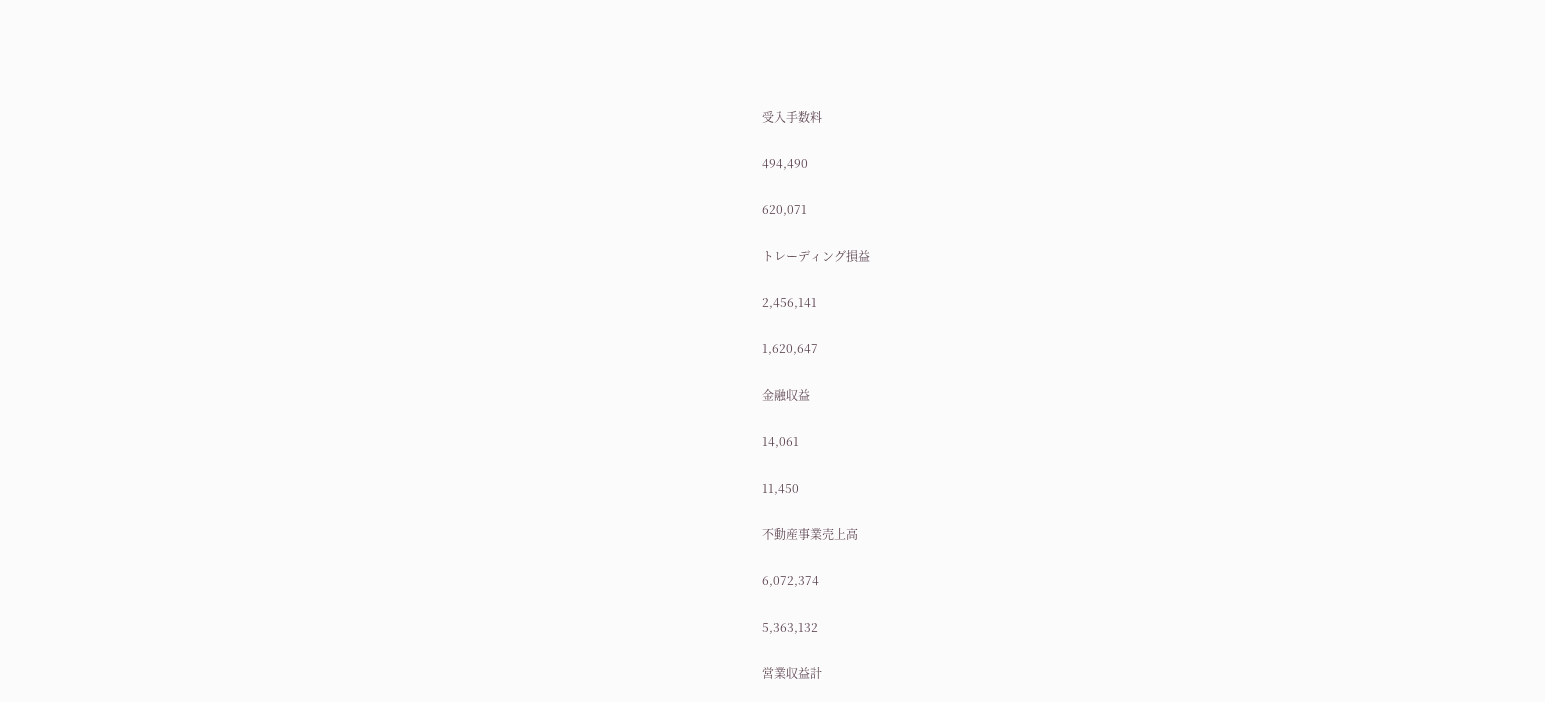受入手数料

494,490

620,071

トレーディング損益

2,456,141

1,620,647

金融収益

14,061

11,450

不動産事業売上高

6,072,374

5,363,132

営業収益計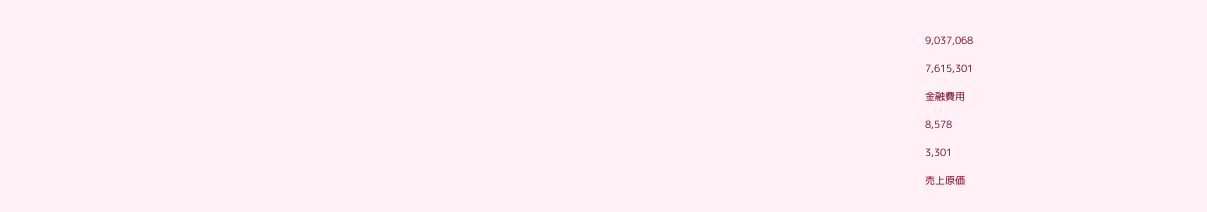9,037,068

7,615,301

金融費用

8,578

3,301

売上原価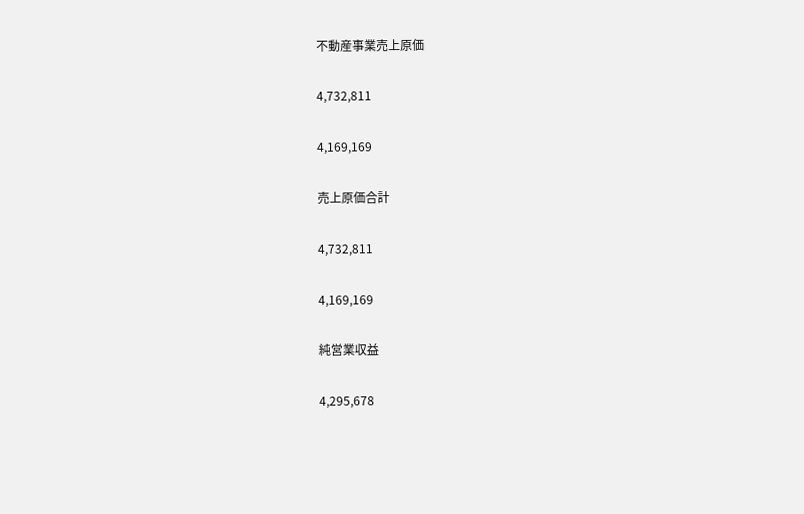不動産事業売上原価

4,732,811

4,169,169

売上原価合計

4,732,811

4,169,169

純営業収益

4,295,678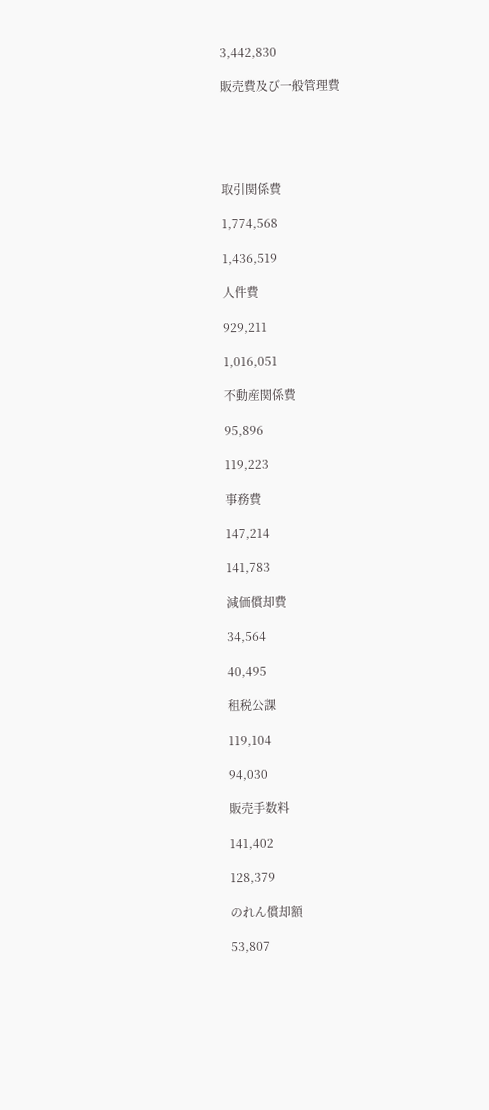3,442,830

販売費及び一般管理費





取引関係費

1,774,568

1,436,519

人件費

929,211

1,016,051

不動産関係費

95,896

119,223

事務費

147,214

141,783

減価償却費

34,564

40,495

租税公課

119,104

94,030

販売手数料

141,402

128,379

のれん償却額

53,807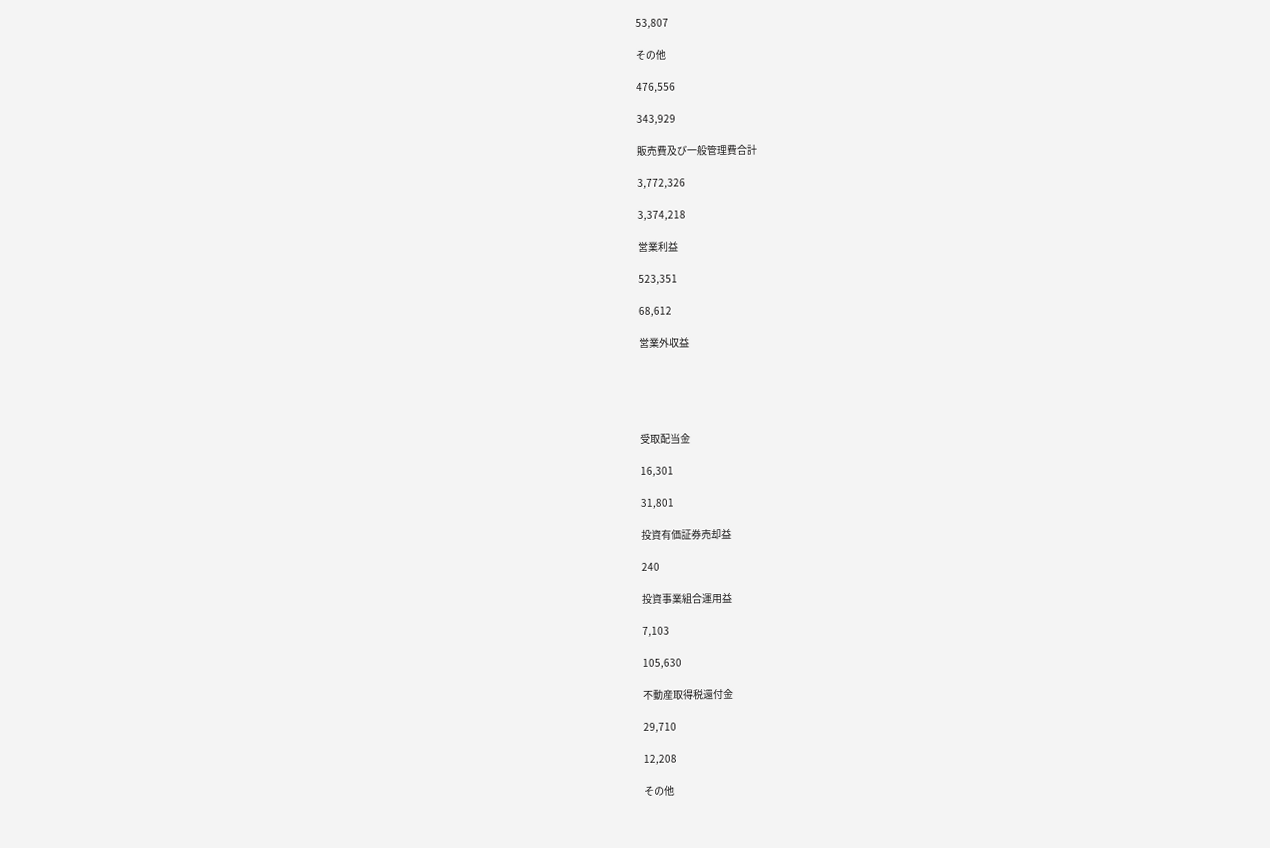53,807

その他

476,556

343,929

販売費及び一般管理費合計

3,772,326

3,374,218

営業利益

523,351

68,612

営業外収益





受取配当金

16,301

31,801

投資有価証券売却益

240

投資事業組合運用益

7,103

105,630

不動産取得税還付金

29,710

12,208

その他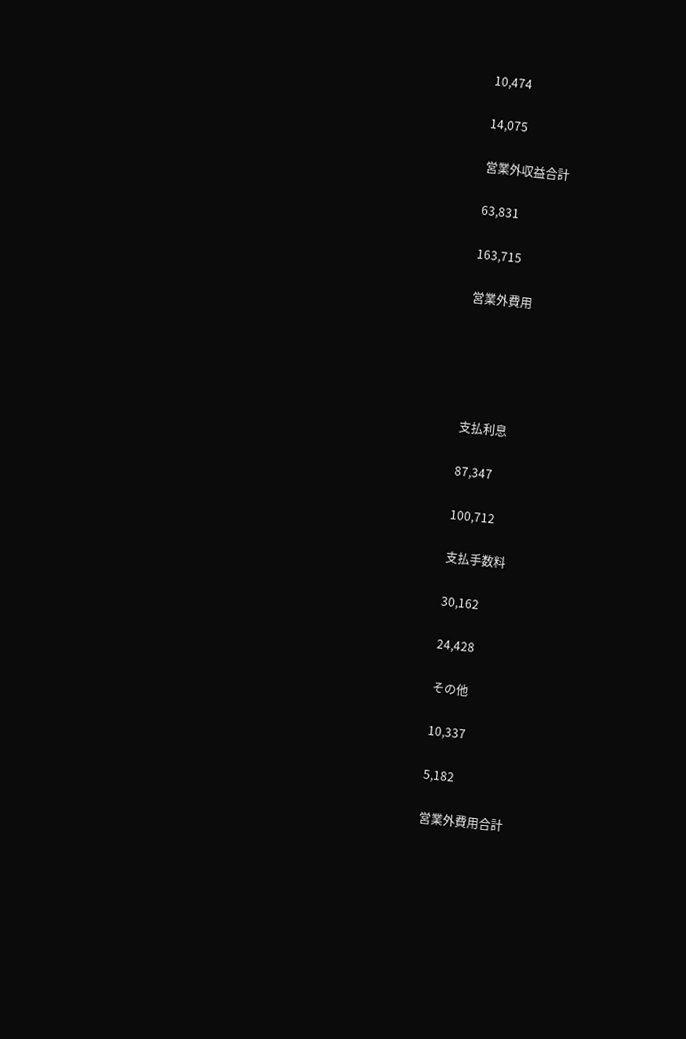10,474

14,075

営業外収益合計

63,831

163,715

営業外費用





支払利息

87,347

100,712

支払手数料

30,162

24,428

その他

10,337

5,182

営業外費用合計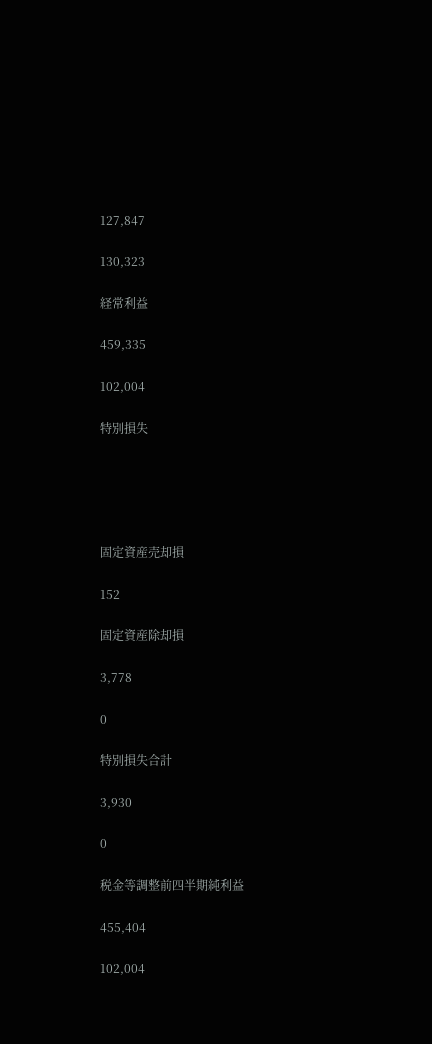127,847

130,323

経常利益

459,335

102,004

特別損失





固定資産売却損

152

固定資産除却損

3,778

0

特別損失合計

3,930

0

税金等調整前四半期純利益

455,404

102,004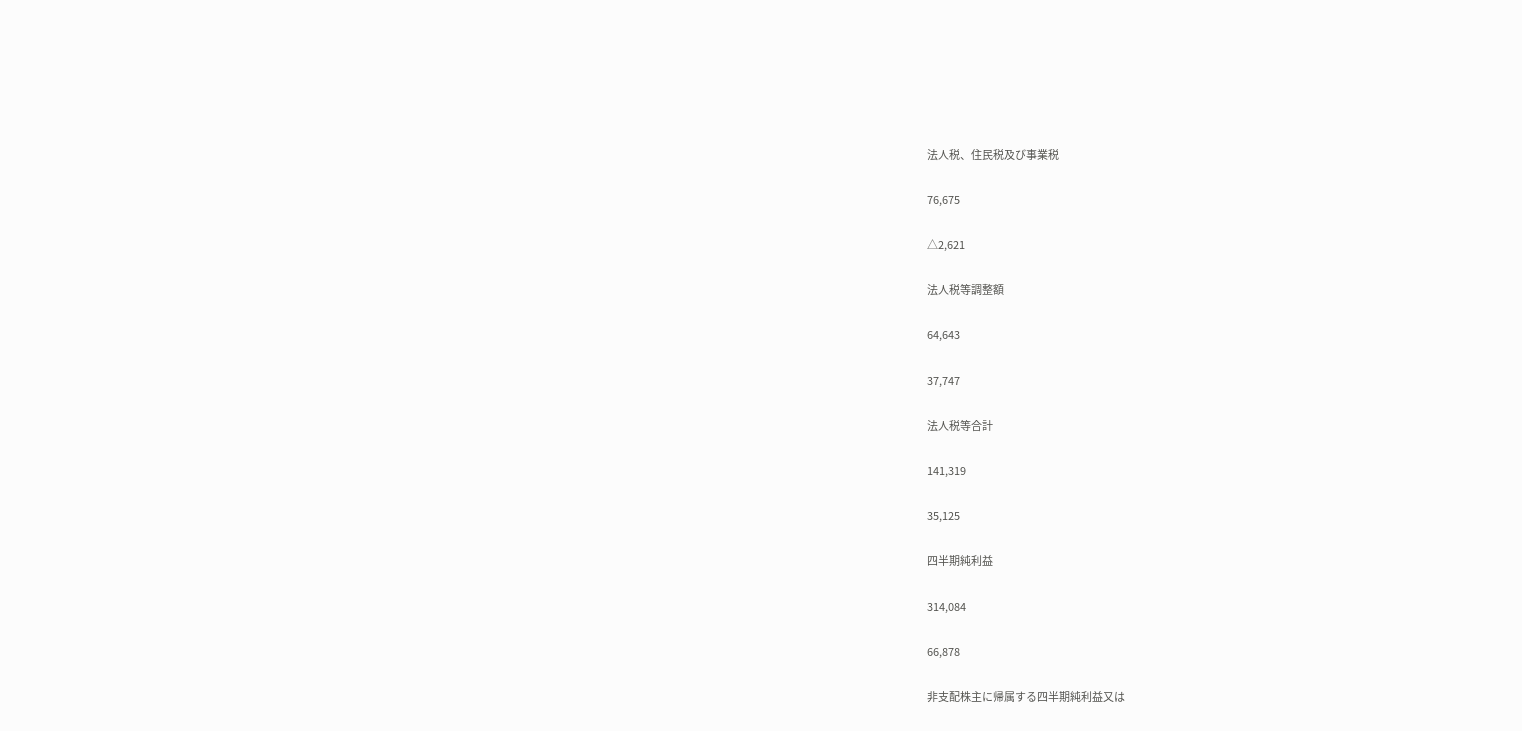法人税、住民税及び事業税

76,675

△2,621

法人税等調整額

64,643

37,747

法人税等合計

141,319

35,125

四半期純利益

314,084

66,878

非支配株主に帰属する四半期純利益又は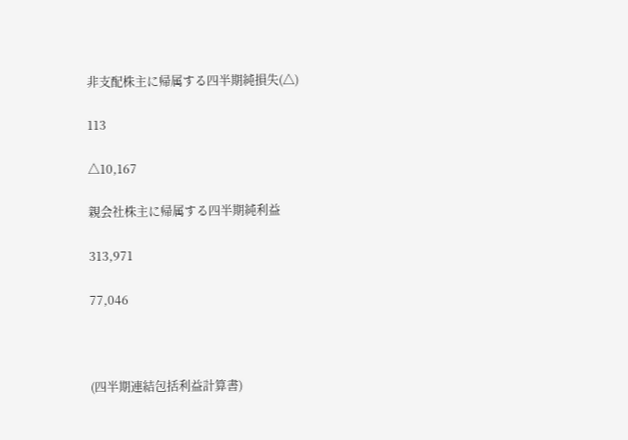非支配株主に帰属する四半期純損失(△)

113

△10,167

親会社株主に帰属する四半期純利益

313,971

77,046



(四半期連結包括利益計算書)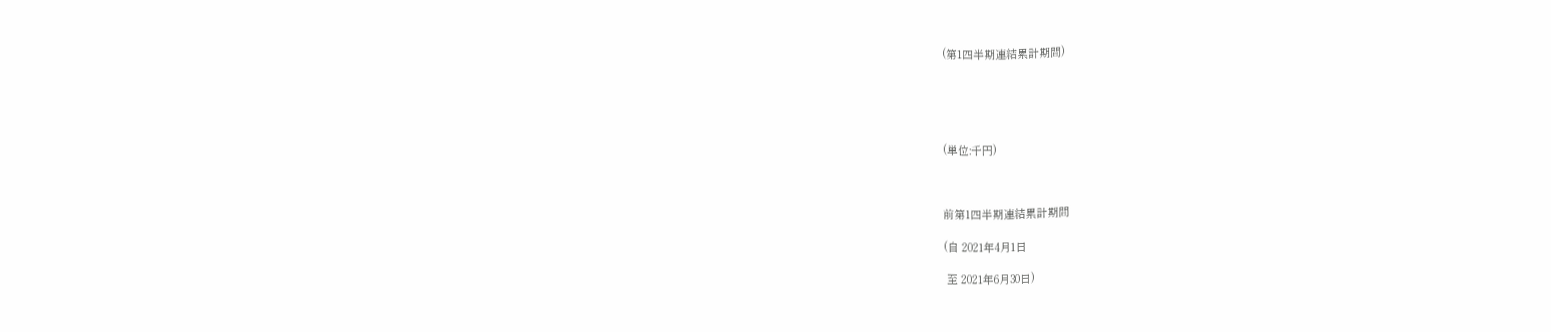(第1四半期連結累計期間)





(単位:千円)



前第1四半期連結累計期間

(自 2021年4月1日

 至 2021年6月30日)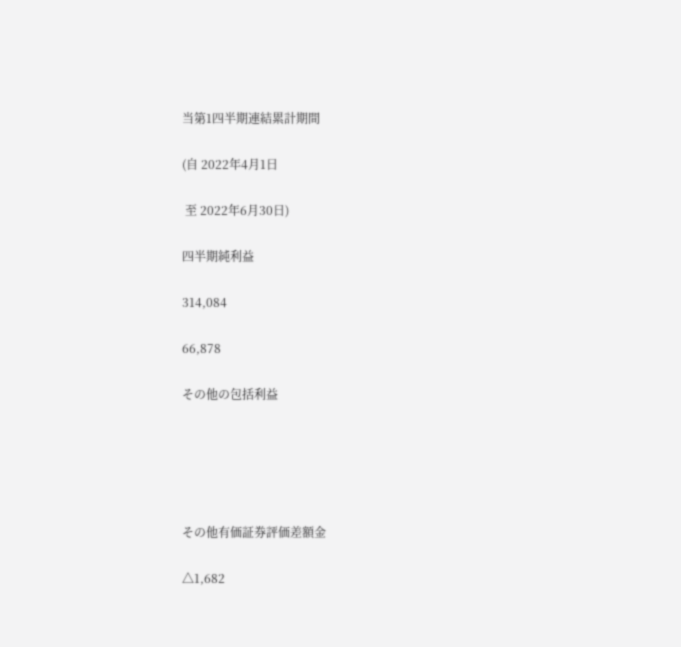当第1四半期連結累計期間

(自 2022年4月1日

 至 2022年6月30日)

四半期純利益

314,084

66,878

その他の包括利益





その他有価証券評価差額金

△1,682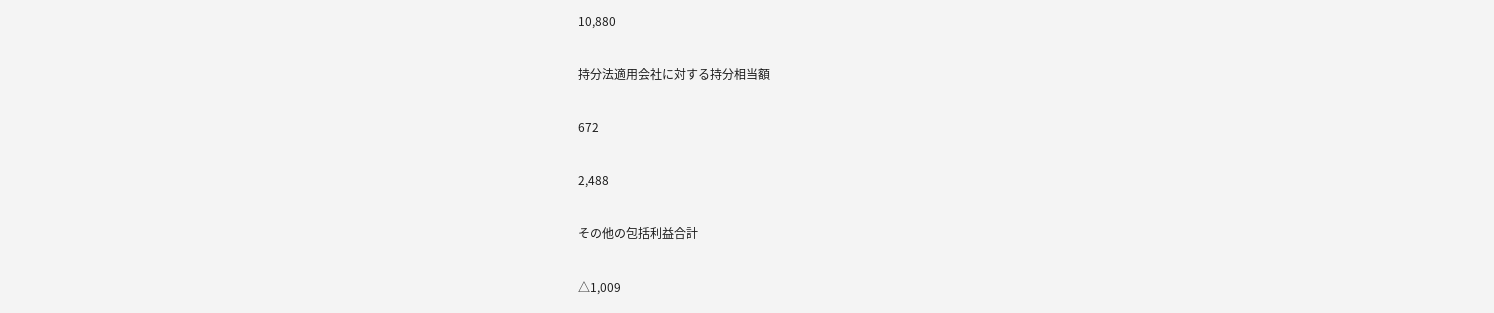10,880

持分法適用会社に対する持分相当額

672

2,488

その他の包括利益合計

△1,009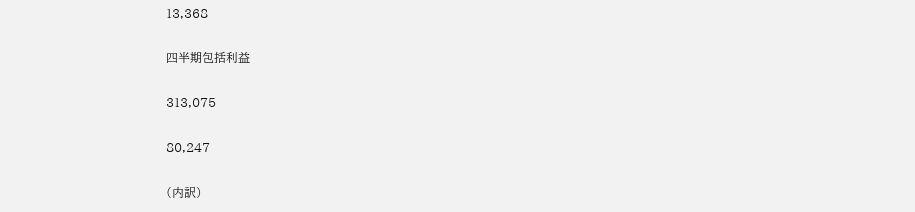13,368

四半期包括利益

313,075

80,247

(内訳)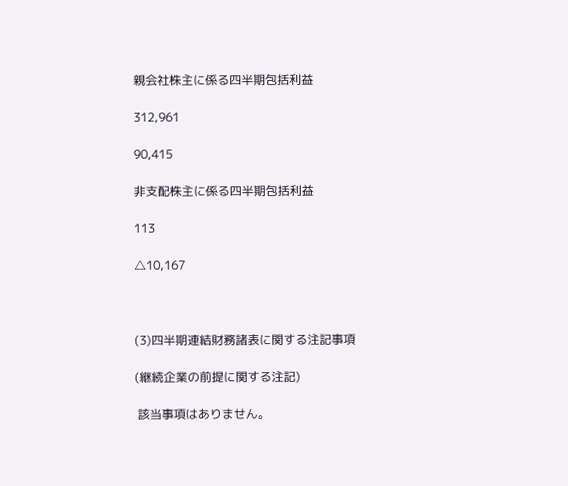親会社株主に係る四半期包括利益

312,961

90,415

非支配株主に係る四半期包括利益

113

△10,167



(3)四半期連結財務諸表に関する注記事項

(継続企業の前提に関する注記)

 該当事項はありません。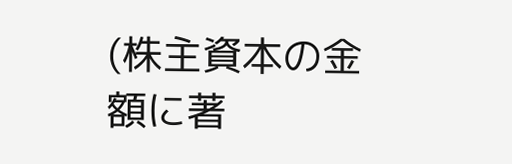(株主資本の金額に著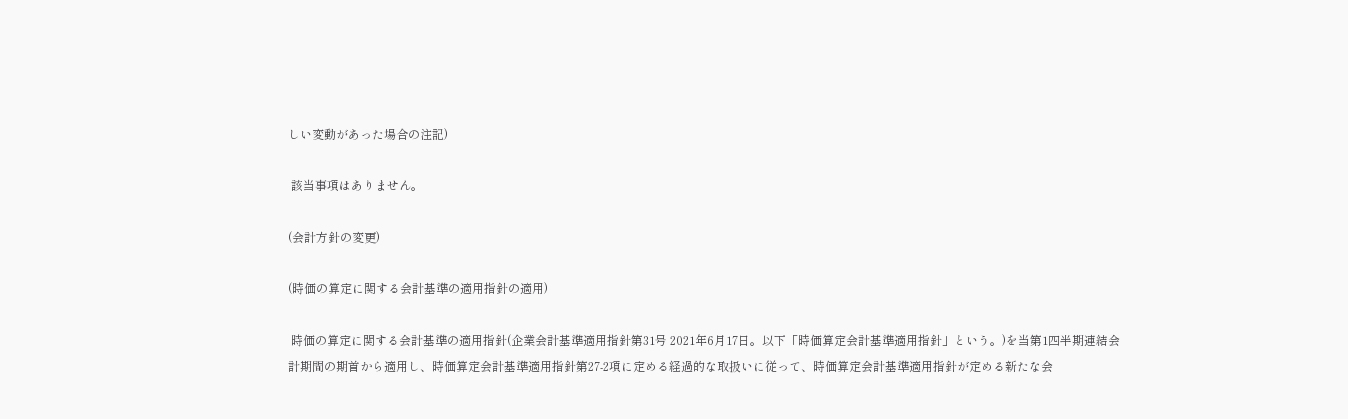しい変動があった場合の注記)

 該当事項はありません。

(会計方針の変更)

(時価の算定に関する会計基準の適用指針の適用)

 時価の算定に関する会計基準の適用指針(企業会計基準適用指針第31号 2021年6月17日。以下「時価算定会計基準適用指針」という。)を当第1四半期連結会計期間の期首から適用し、時価算定会計基準適用指針第27-2項に定める経過的な取扱いに従って、時価算定会計基準適用指針が定める新たな会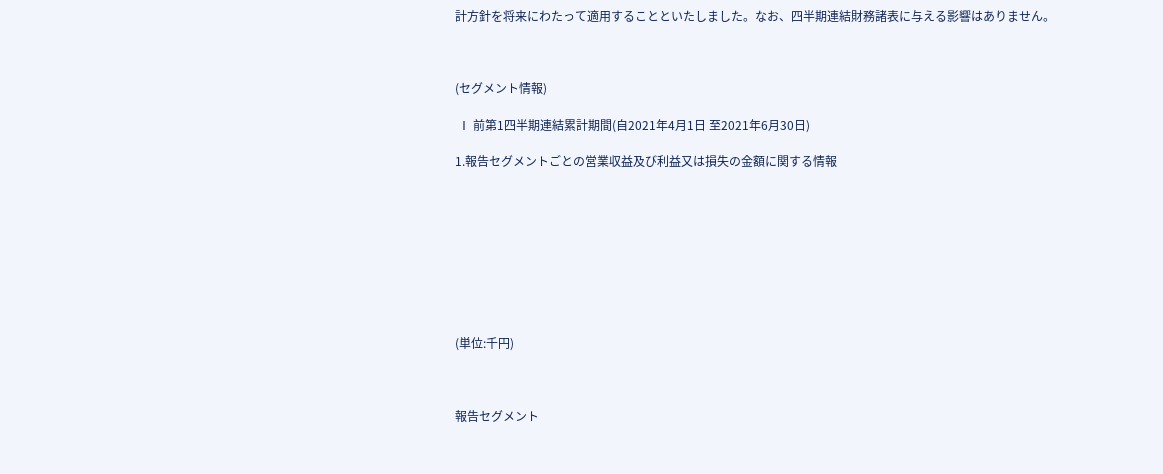計方針を将来にわたって適用することといたしました。なお、四半期連結財務諸表に与える影響はありません。



(セグメント情報)

 Ⅰ 前第1四半期連結累計期間(自2021年4月1日 至2021年6月30日)

1.報告セグメントごとの営業収益及び利益又は損失の金額に関する情報









(単位:千円)



報告セグメント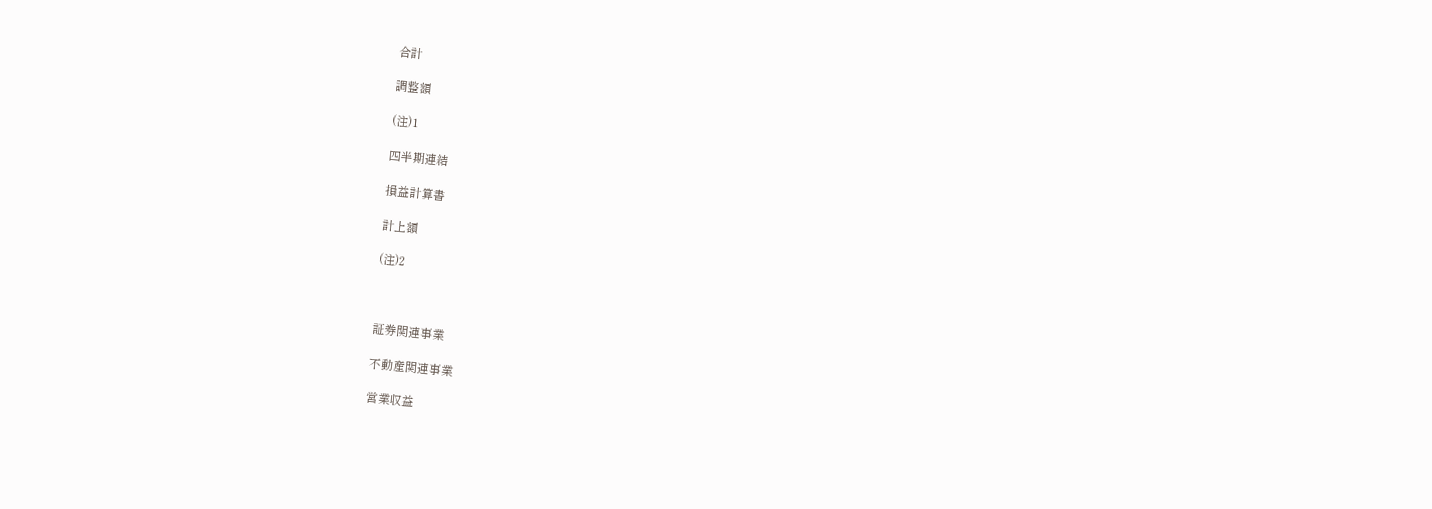合計

調整額

(注)1

四半期連結

損益計算書

計上額

(注)2



証券関連事業

不動産関連事業

営業収益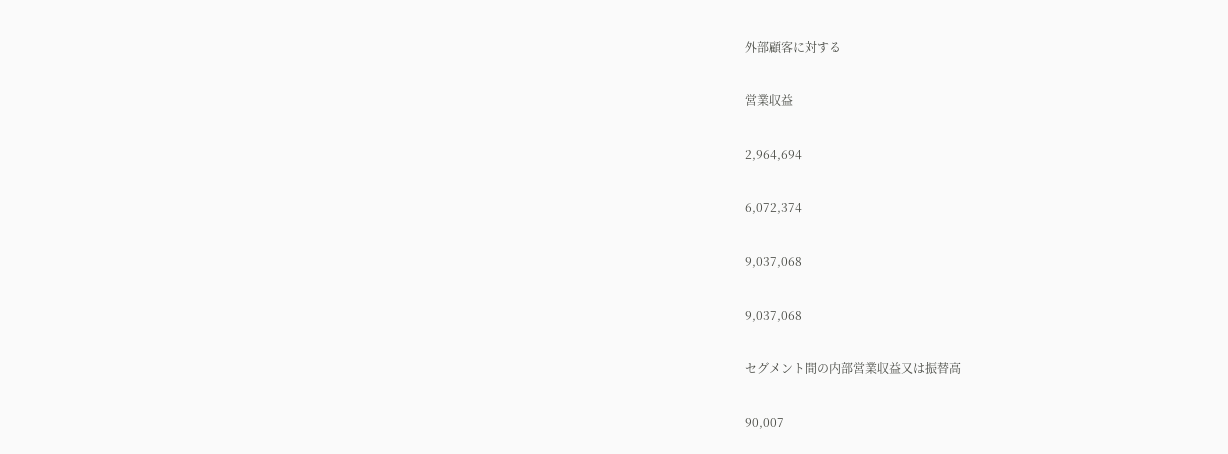外部顧客に対する

営業収益

2,964,694

6,072,374

9,037,068

9,037,068

セグメント間の内部営業収益又は振替高

90,007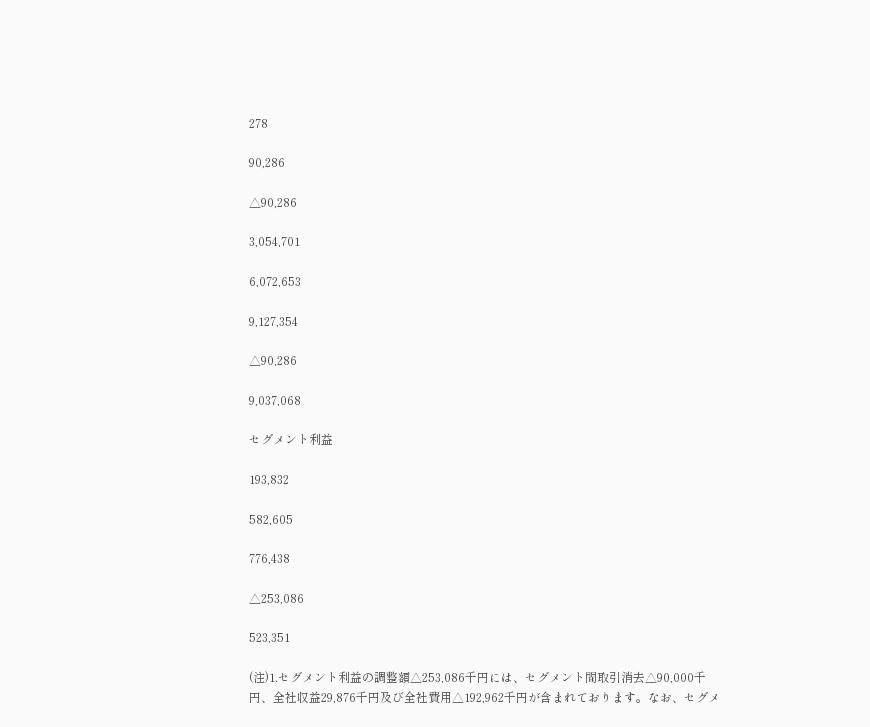278

90,286

△90,286

3,054,701

6,072,653

9,127,354

△90,286

9,037,068

セグメント利益

193,832

582,605

776,438

△253,086

523,351

(注)1.セグメント利益の調整額△253,086千円には、セグメント間取引消去△90,000千円、全社収益29,876千円及び全社費用△192,962千円が含まれております。なお、セグメ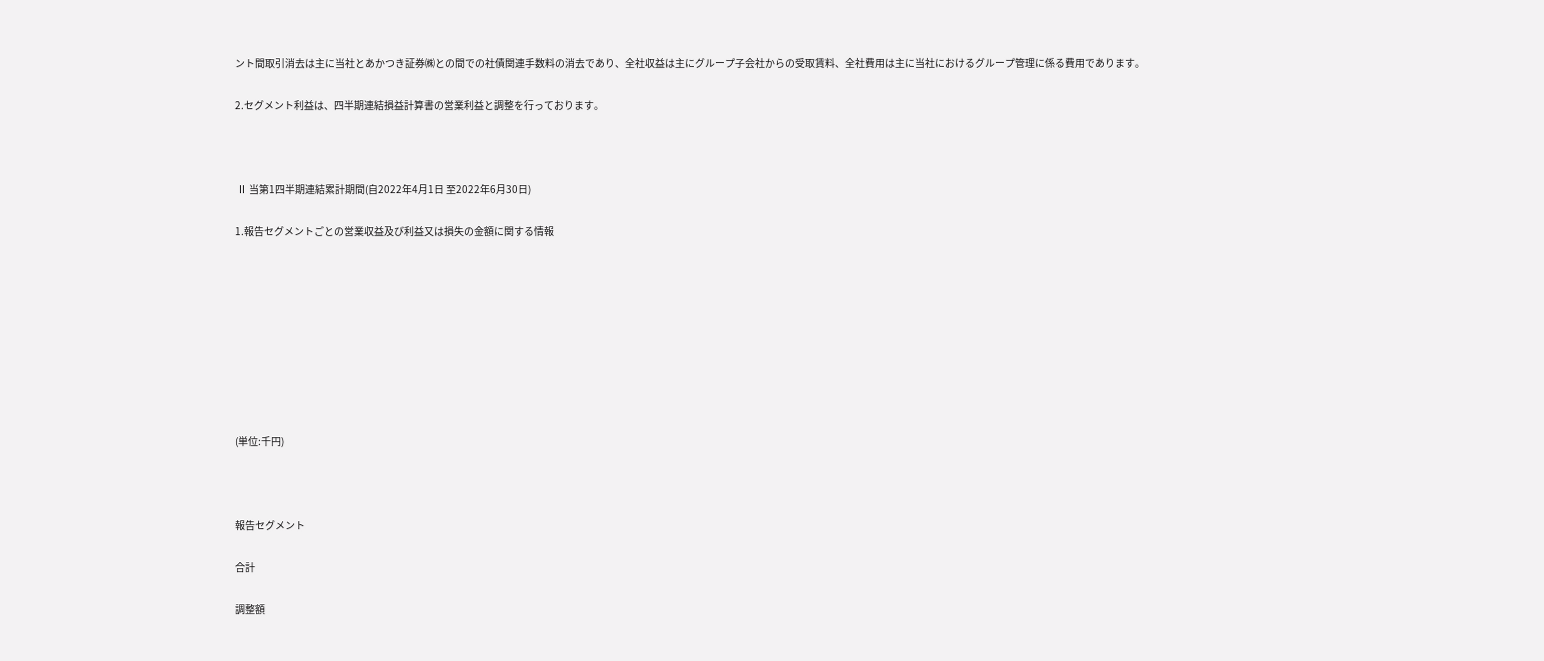ント間取引消去は主に当社とあかつき証券㈱との間での社債関連手数料の消去であり、全社収益は主にグループ子会社からの受取賃料、全社費用は主に当社におけるグループ管理に係る費用であります。

2.セグメント利益は、四半期連結損益計算書の営業利益と調整を行っております。



 Ⅱ 当第1四半期連結累計期間(自2022年4月1日 至2022年6月30日)

1.報告セグメントごとの営業収益及び利益又は損失の金額に関する情報









(単位:千円)



報告セグメント

合計

調整額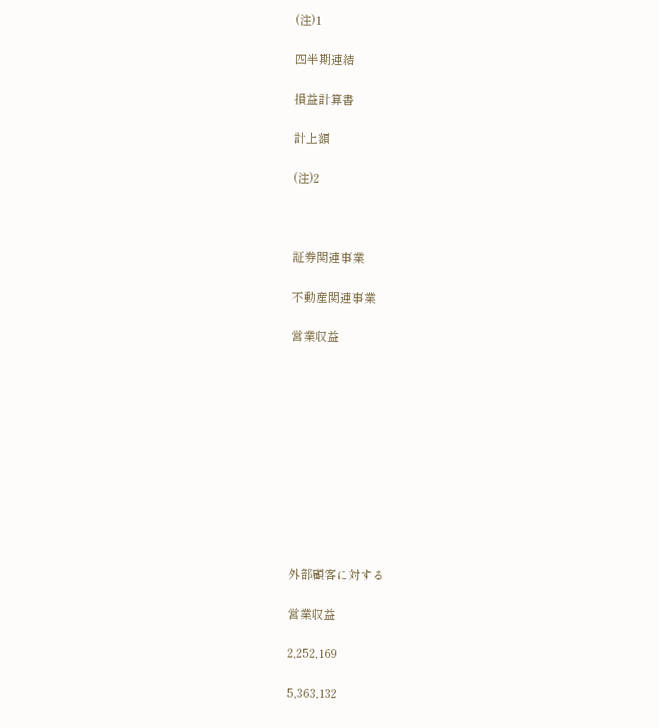(注)1

四半期連結

損益計算書

計上額

(注)2



証券関連事業

不動産関連事業

営業収益











外部顧客に対する

営業収益

2,252,169

5,363,132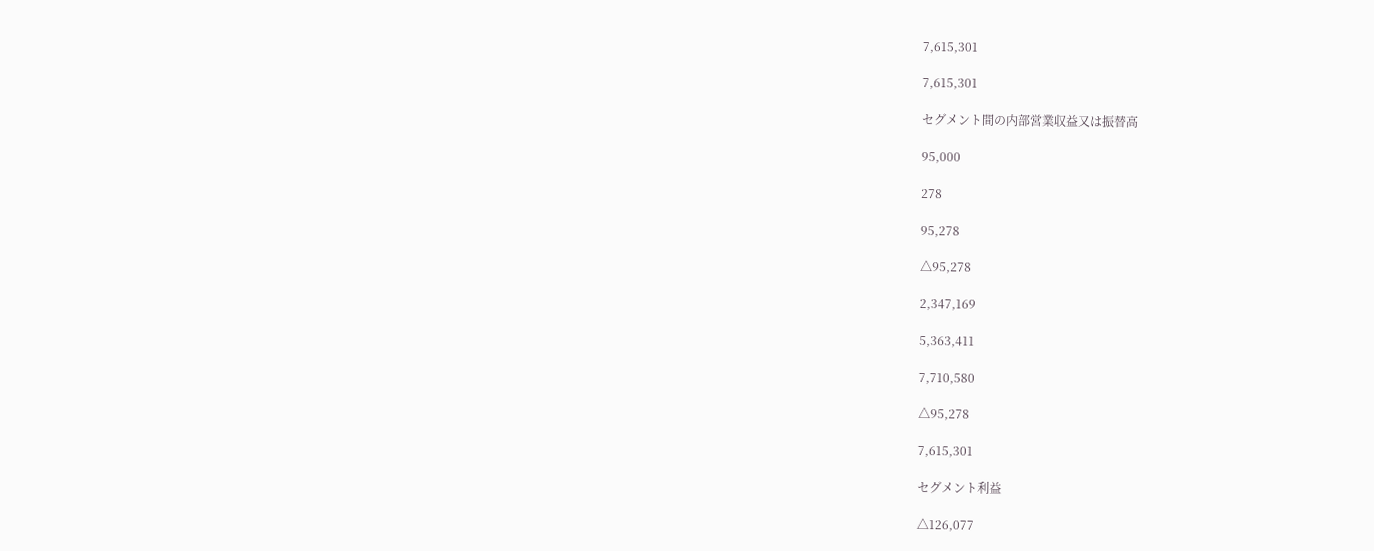7,615,301

7,615,301

セグメント間の内部営業収益又は振替高

95,000

278

95,278

△95,278

2,347,169

5,363,411

7,710,580

△95,278

7,615,301

セグメント利益

△126,077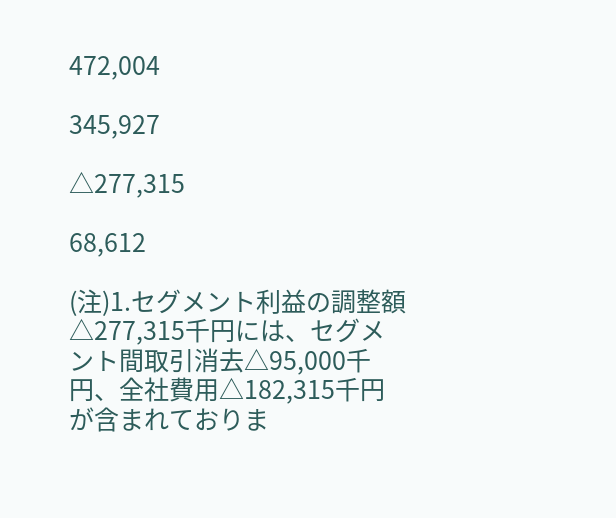472,004

345,927

△277,315

68,612

(注)1.セグメント利益の調整額△277,315千円には、セグメント間取引消去△95,000千円、全社費用△182,315千円が含まれておりま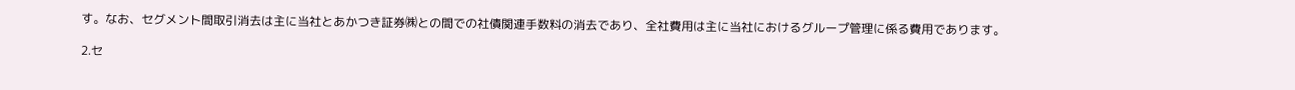す。なお、セグメント間取引消去は主に当社とあかつき証券㈱との間での社債関連手数料の消去であり、全社費用は主に当社におけるグループ管理に係る費用であります。

2.セ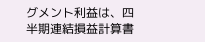グメント利益は、四半期連結損益計算書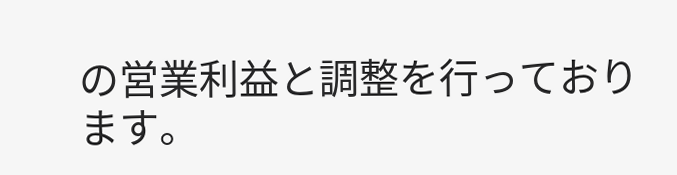の営業利益と調整を行っております。